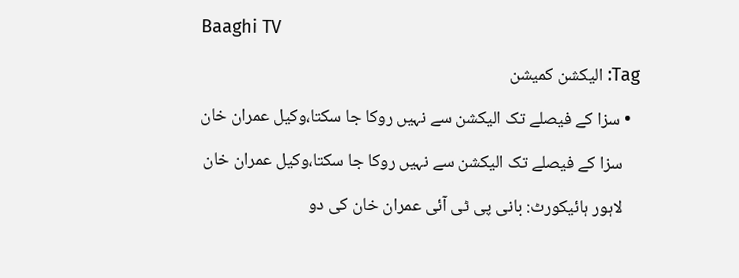Baaghi TV

Tag: الیکشن کمیشن

  • سزا کے فیصلے تک الیکشن سے نہیں روکا جا سکتا،وکیل عمران خان

    سزا کے فیصلے تک الیکشن سے نہیں روکا جا سکتا،وکیل عمران خان

    لاہور ہائیکورٹ: بانی پی ٹی آئی عمران خان کی دو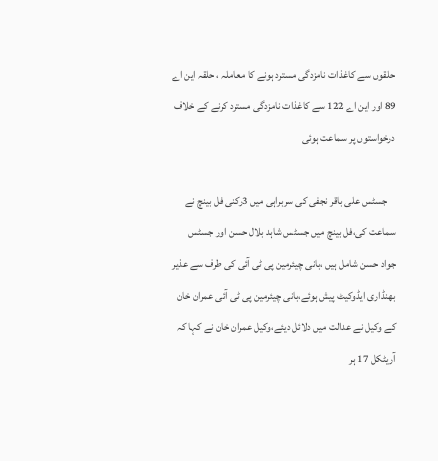حلقوں سے کاغذات نامزدگی مسترد ہونے کا معاملہ ، حلقہ این اے 89 اور این اے 122 سے کاغذات نامزدگی مسترد کرنے کے خلاف درخواستوں پر سماعت ہوئی

    جسٹس علی باقر نجفی کی سربراہی میں 3رکنی فل بینچ نے سماعت کی،فل بینچ میں جسٹس شاہد بلال حسن اور جسٹس جواد حسن شامل ہیں ،بانی چیئرمین پی ٹی آئی کی طرف سے عذیر بھنڈاری ایڈوکیٹ پیش ہوئے،بانی چیئرمین پی ٹی آئی عمران خان کے وکیل نے عدالت میں دلائل دیئے،وکیل عمران خان نے کہا کہ آریٹکل 17 ہر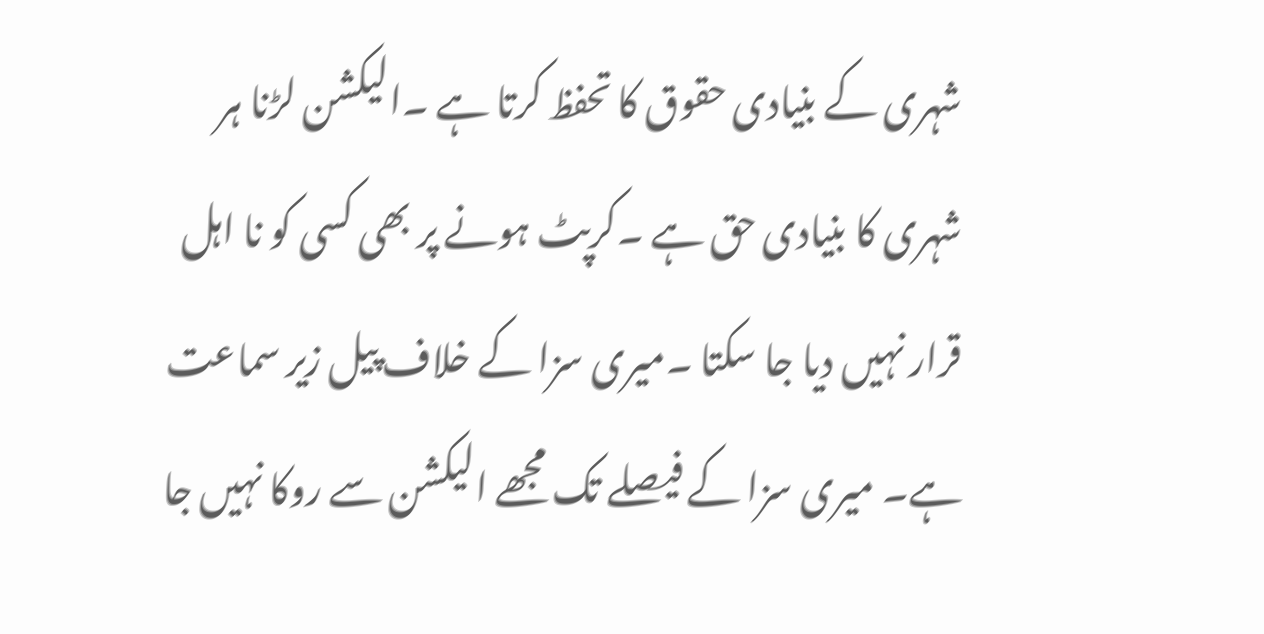شہری کے بنیادی حقوق کا تحفظ کرتا ہے ۔الیکشن لڑنا ہر شہری کا بنیادی حق ہے ۔کرپٹ ہونے پر بھی کسی کو نا اہل قرار نہیں دیا جا سکتا ۔میری سزا کے خلاف پیل زیر سماعت ہے۔ میری سزا کے فیصلے تک مجھے الیکشن سے روکا نہیں جا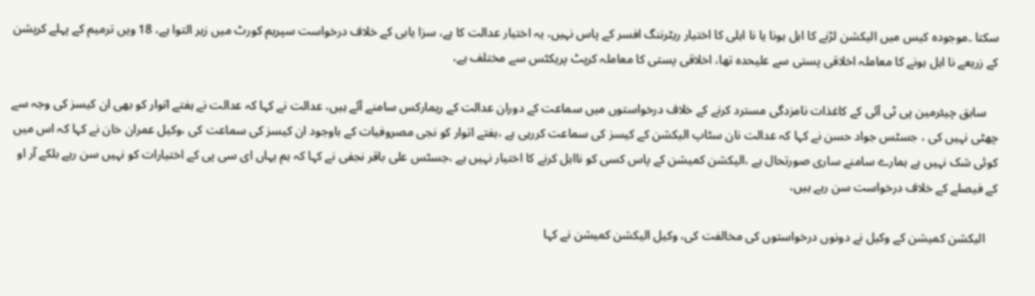سکتا ۔موجودہ کیس میں الیکشن لڑنے کا اہل ہونا یا نا اہلی کا اختیار ریٹرننگ افسر کے پاس نہیں، یہ اختیار عدالت کا ہے، سزا یابی کے خلاف درخواست سپریم کورٹ میں زیر التوا ہے، 18 ویں ترمیم کے پہلے کرپشن کے زریعے نا اہل ہونے کا معاملہ اخلاقی پستی سے علیحدہ تھا، اخلاقی پستی کا معاملہ کرپٹ پریکٹس سے مختلف ہے،

    سابق چیئرمین پی ٹی آئی کے کاغذات نامزدگی مسترد کرنے کے خلاف درخواستوں میں سماعت کے دوران عدالت کے ریمارکس سامنے آئے ہیں، عدالت نے کہا کہ عدالت نے ہفتے اتوار کو بھی ان کیسز کی وجہ سے چھٹی نہیں کی ، جسٹس جواد حسن نے کہا کہ عدالت نان سٹاپ الیکشن کے کیسز کی سماعت کررہی ہے ،ہفتے اتوار کو نجی مصروفیات کے باوجود ان کیسز کی سماعت کی ،وکیل عمران خان نے کہا کہ اس میں کوئی شک نہیں ہے ہمارے سامنے ساری صورتحال ہے ،الیکشن کمیشن کے پاس کسی کو نااہل کرنے کا اختیار نہیں ہے ،جسٹس علی باقر نجفی نے کہا کہ ہم یہاں ای سی پی کے اختیارات کو نہیں سن رہے بلکے آر او کے فیصلے کے خلاف درخواست سن رہے ہیں،

    الیکشن کمیشن کے وکیل نے دونوں درخواستوں کی مخالفت کی، وکیل الیکشن کمیشن نے کہا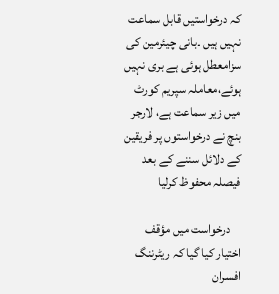کہ درخواستیں قابل سماعت نہیں ہیں ۔بانی چیئرمین کی سزامعطل ہوئی ہے بری نہیں ہوئے،معاملہ سپریم کورٹ میں زیر سماعت ہے، لارجر بنچ نے درخواستوں پر فریقین کے دلائل سننے کے بعد فیصلہ محفوظ کرلیا

    درخواست میں مؤقف اختیار کیا گیا کہ ریٹرننگ افسران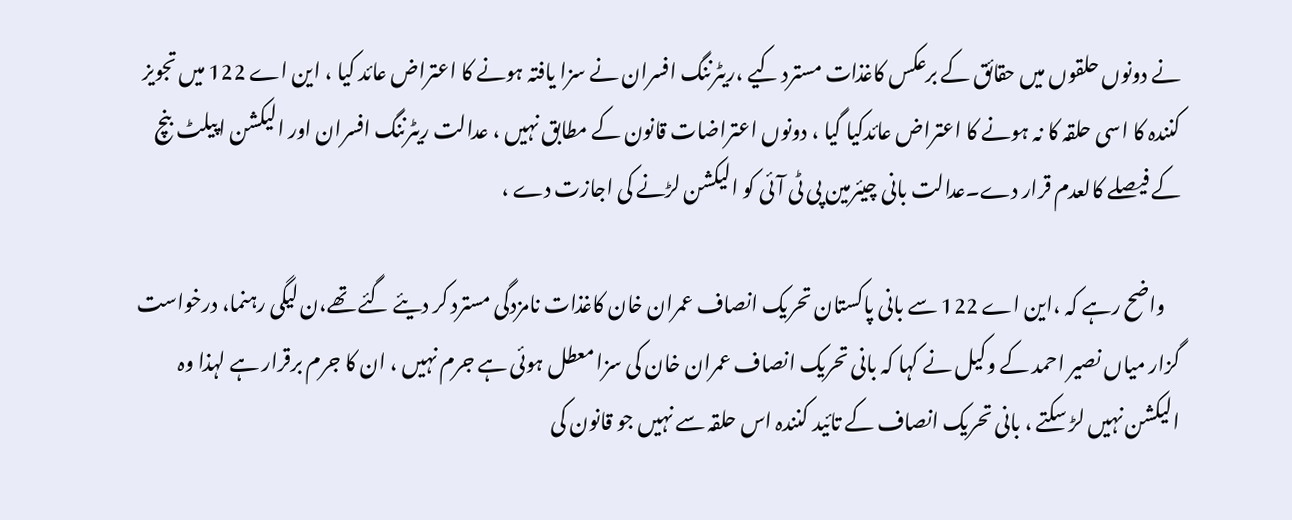نے دونوں حلقوں میں حقائق کے برعکس کاغذات مسترد کیے ،ریٹرننگ افسران نے سزا یافتہ ہونے کا اعتراض عائد کیا ، این اے 122 میں تجویز کنندہ کا اسی حلقہ کا نہ ہونے کا اعتراض عائدکیا گیا ، دونوں اعتراضات قانون کے مطابق نہیں ، عدالت ریٹرننگ افسران اور الیکشن اپیلٹ بنچ کے فیصلے کالعدم قرار دے۔عدالت بانی چیئرمین پی ٹی آئی کو الیکشن لڑنے کی اجازت دے ،

    واضح رہے کہ ،این اے 122 سے بانی پاکستان تحریک انصاف عمران خان کاغذات نامزدگی مسترد کر دیئے گئے تھے،ن لیگی رہنما، درخواست گزار میاں نصیر احمد کے وکیل نے کہا کہ بانی تحریک انصاف عمران خان کی سزا معطل ہوئی ہے جرم نہیں ، ان کا جرم برقرار ہے لہذا وہ الیکشن نہیں لڑ سکتے ، بانی تحریک انصاف کے تائید کنندہ اس حلقہ سے نہیں جو قانون کی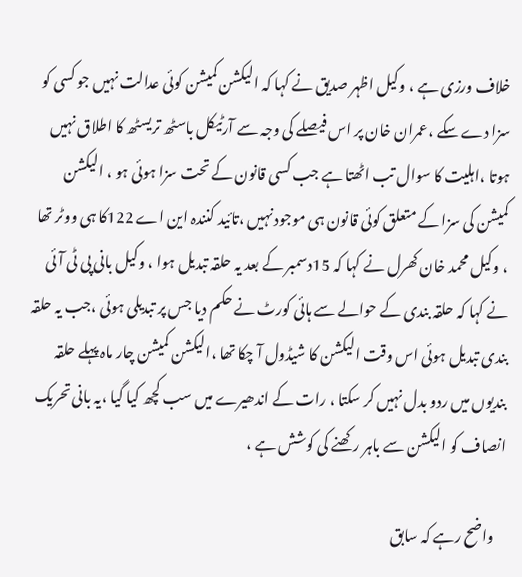خلاف ورزی ہے ، وکیل اظہر صدیق نے کہا کہ الیکشن کمیشن کوئی عدالت نہیں جو کسی کو سزا دے سکے ،عمران خان پر اس فیصلے کی وجہ سے آرٹیکل باسٹھ تریسٹھ کا اطلاق نہیں ہوتا ،اہلیت کا سوال تب اٹھتا ہے جب کسی قانون کے تحت سزا ہوئی ہو ، الیکشن کمیشن کی سزا کے متعلق کوئی قانون ہی موجود نہیں ،تائید کنندہ این اے 122کا ہی ووٹر تھا ، وکیل محمد خان کھرل نے کہا کہ 15دسمبر کے بعد یہ حلقہ تبدیل ہوا ، وکیل بانی پی ٹی آئی نے کہا کہ حلقہ بندی کے حوالے سے ہائی کورٹ نے حکم دیا جس پر تبدیلی ہوئی ،جب یہ حلقہ بندی تبدیل ہوئی اس وقت الیکشن کا شیڈول آ چکا تھا ،الیکشن کمیشن چار ماہ پہلے حلقہ بندیوں میں ردو بدل نہیں کر سکتا ، رات کے اندھیرے میں سب کچھ کیا گیا ،یہ بانی تحریک انصاف کو الیکشن سے باہر رکھنے کی کوشش ہے ،

    واضح رہے کہ سابق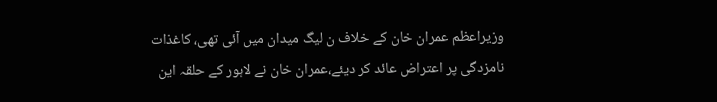وزیراعظم عمران خان کے خلاف ن لیگ میدان میں آئی تھی، کاغذات نامزدگی پر اعتراض عائد کر دیئے،عمران خان نے لاہور کے حلقہ این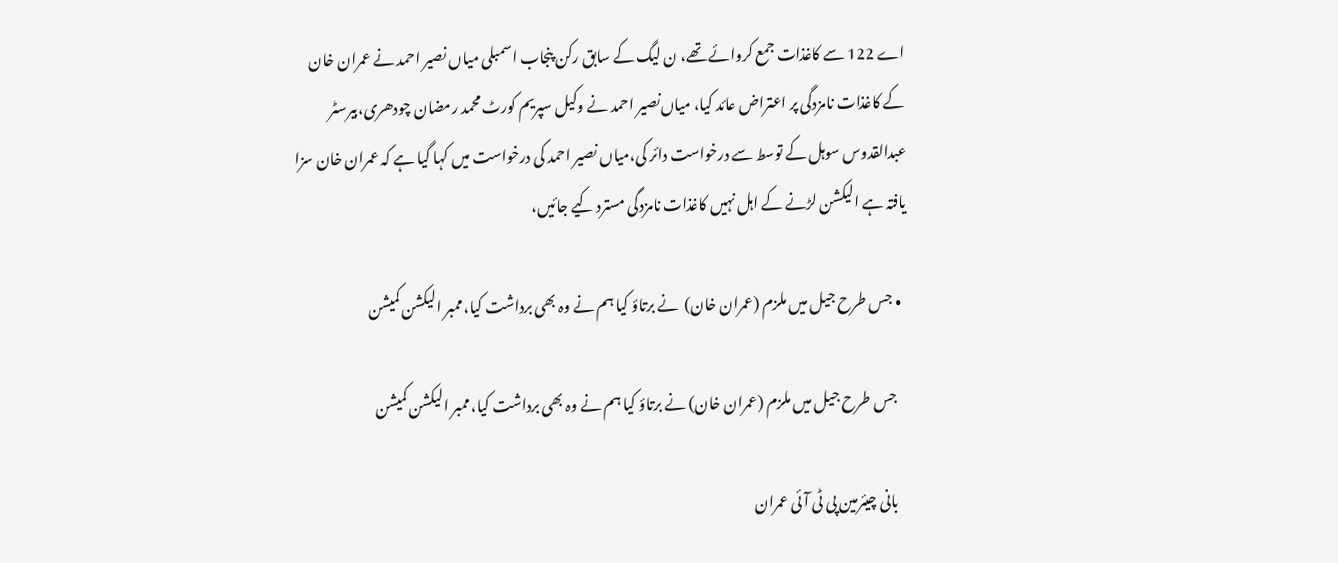اے 122 سے کاغذات جمع کروائے تھے، ن لیگ کے سابق رکن پنجاب اسمبلی میاں نصیر احمد نے عمران خان کے کاغذات نامزدگی پر اعتراض عائد کیا، میاں‌نصیر احمد نے وکیل سپریم کورٹ محمد رمضان چودھری،بیرسٹر عبدالقدوس سوہل کے توسط سے درخواست دائر کی،میاں نصیر احمد کی درخواست میں کہا گیا ہے کہ عمران خان سزا یافتہ ہے الیکشن لڑنے کے اہل نہیں کاغذات نامزدگی مسترد کیے جائیں،

  • جس طرح جیل میں ملزم (عمران خان)  نے برتاؤ کیا ہم نے وہ بھی برداشت کیا،ممبر الیکشن کمیشن

    جس طرح جیل میں ملزم (عمران خان) نے برتاؤ کیا ہم نے وہ بھی برداشت کیا،ممبر الیکشن کمیشن

    بانی چیئرمین پی ٹی آئی عمران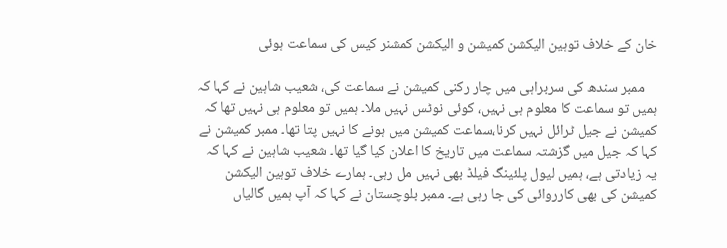خان کے خلاف توہین الیکشن کمیشن و الیکشن کمشنر کیس کی سماعت ہوئی

    ممبر سندھ کی سربراہی میں چار رکنی کمیشن نے سماعت کی، شعیب شاہین نے کہا کہ ہمیں تو سماعت کا معلوم ہی نہیں، کوئی نوٹس نہیں ملا۔ ہمیں تو معلوم ہی نہیں تھا کہ کمیشن نے جیل ٹرائل نہیں کرنا،سماعت کمیشن میں ہونے کا نہیں پتا تھا۔ ممبر کمیشن نے کہا کہ جیل میں گزشتہ سماعت میں تاریخ کا اعلان کیا گیا تھا۔ شعیب شاہین نے کہا کہ یہ زیادتی ہے، ہمیں لیول پلئینگ فیلڈ بھی نہیں مل رہی۔ ہمارے خلاف توہین الیکشن کمیشن کی بھی کارروائی کی جا رہی ہے۔ ممبر بلوچستان نے کہا کہ آپ ہمیں گالیاں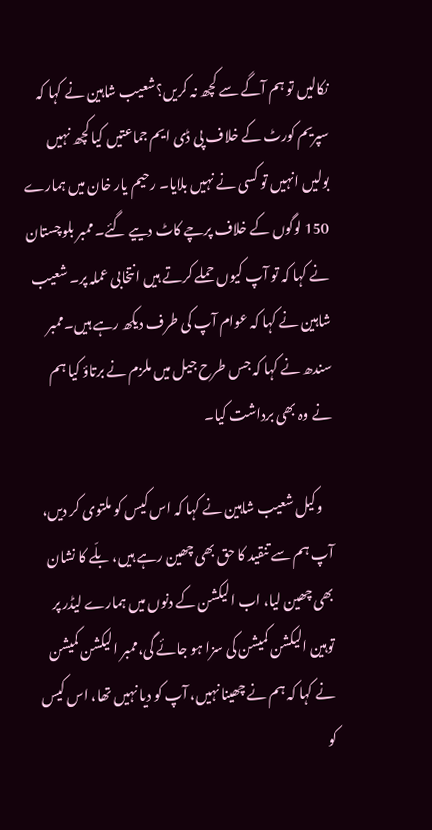نکالیں تو ہم آگے سے کچھ نہ کریں؟شعیب شاہین نے کہا کہ سپریم کورٹ کے خلاف پی ڈی ایم جماعتیں کیا کچھ نہیں بولیں انہیں تو کسی نے نہیں بلایا۔ رحیم یار خان میں ہمارے 150 لوگوں کے خلاف پرچے کاٹ دییے گئے۔ ممبر بلوچستان نے کہا کہ تو آپ کیوں حملے کرتے ہیں انتخابی عملہ پر۔ شعیب شاہین نے کہا کہ عوام آپ کی طرف دیکھ رہے ہیں۔ممبر سندھ نے کہا کہ جس طرح جیل میں ملزم نے برتاؤ کیا ہم نے وہ بھی برداشت کیا۔

    وکیل شعیب شاہین نے کہا کہ اس کیس کو ملتوی کر دیں، آپ ہم سے تنقید کا حق بھی چھین رہے ہیں، بلّے کا نشان بھی چھین لیا، اب الیکشن کے دنوں میں ہمارے لیڈر پر توہین الیکشن کمیشن کی سزا ہو جائے گی،ممبر الیکشن کمیشن نے کہا کہ ہم نے چھینا نہیں، آپ کو دیا نہیں تھا، اس کیس کو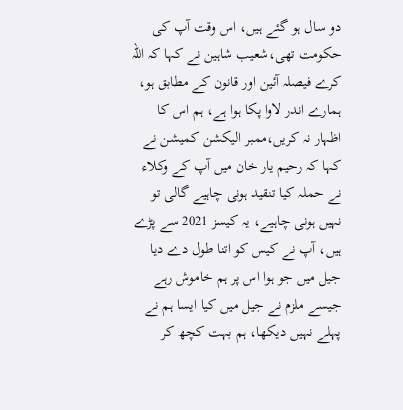دو سال ہو گئے ہیں، اس وقت آپ کی حکومت تھی،شعیب شاہین نے کہا کہ اللہ کرے فیصلہ آئین اور قانون کے مطابق ہو، ہمارے اندر لاوا پکا ہوا ہے، ہم اس کا اظہار نہ کریں،ممبر الیکشن کمیشن نے کہا کہ رحیم یار خان میں آپ کے وکلاء نے حملہ کیا تنقید ہونی چاہیے گالی تو نہیں ہونی چاہیے، یہ کیسز 2021 سے پڑے ہیں، آپ نے کیس کو اتنا طول دے دیا جیل میں جو ہوا اس پر ہم خاموش رہے جیسے ملزم نے جیل میں کیا ایسا ہم نے پہلے نہیں دیکھا، ہم بہت کچھ کر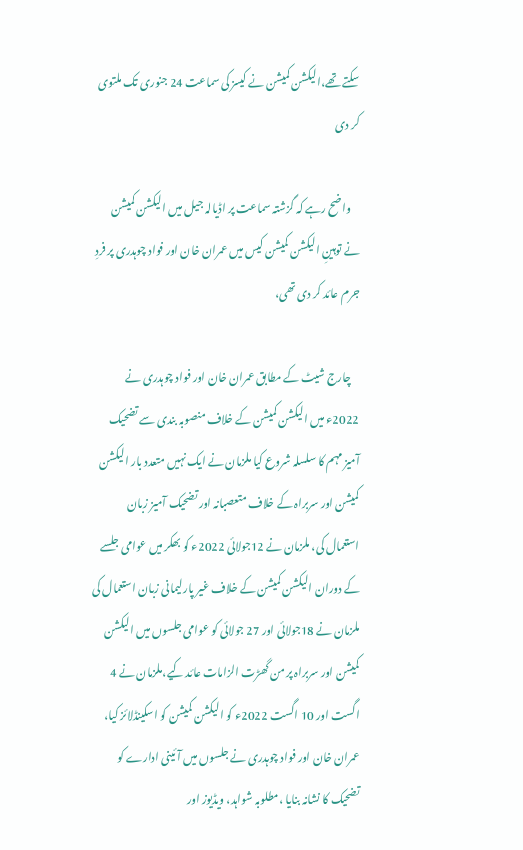سکتے تھے،الیکشن کمیشن نے کیسز کی سماعت 24 جنوری تک ملتوی کر دی

    واضح رہے کہ گزشتہ سماعت پر اڈیالہ جیل میں الیکشن کمیشن نے توہینِ الیکشن کمیشن کیس میں عمران خان اور فواد چوہدری پر فردِ جرم عائد کر دی تھی،

    چارج شیٹ کے مطابق عمران خان اور فواد چوہدری نے 2022ء میں الیکشن کمیشن کے خلاف منصوبہ بندی سے تضحیک آمیز مہم کا سلسلہ شروع کیا ملزمان نے ایک نہیں متعدد بار الیکشن کمیشن اور سربراہ کے خلاف متعصبانہ اور تضحیک آمیز زبان استعمال کی، ملزمان نے 12جولائی 2022ء کو بھکر میں عوامی جلسے کے دوران الیکشن کمیشن کے خلاف غیر پارلیمانی زبان استعمال کی ملزمان نے 18جولائی اور 27 جولائی کو عوامی جلسوں میں الیکشن کمیشن اور سربراہ پر من گھڑت الزامات عائد کیے،ملزمان نے 4 اگست اور 10 اگست 2022ء کو الیکشن کمیشن کو اسکینڈلائز کیا، عمران خان اور فواد چوہدری نے جلسوں میں آئینی ادارے کو تضحیک کا نشانہ بنایا ،مطلوبہ شواہد، ویڈیوز اور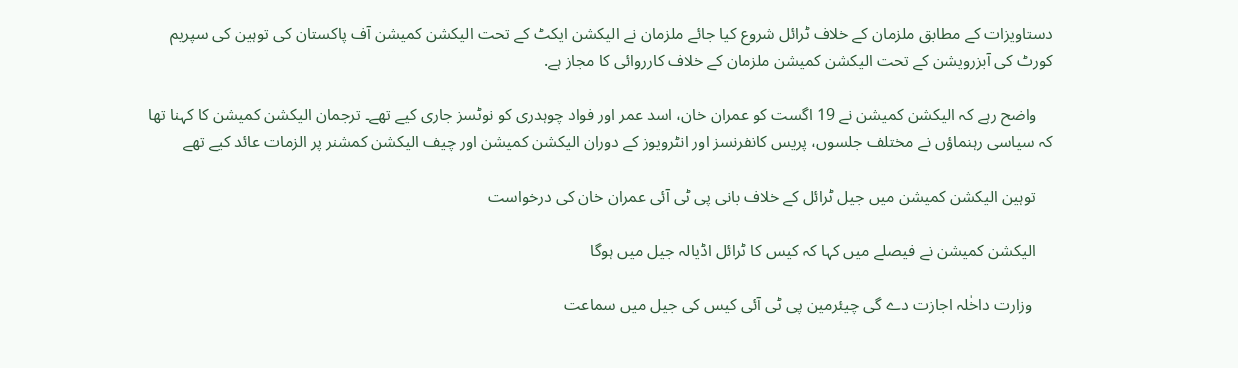دستاویزات کے مطابق ملزمان کے خلاف ٹرائل شروع کیا جائے ملزمان نے الیکشن ایکٹ کے تحت الیکشن کمیشن آف پاکستان کی توہین کی سپریم کورٹ کی آبزرویشن کے تحت الیکشن کمیشن ملزمان کے خلاف کارروائی کا مجاز ہے.

    واضح رہے کہ الیکشن کمیشن نے 19 اگست کو عمران خان، اسد عمر اور فواد چوہدری کو نوٹسز جاری کیے تھے۔ ترجمان الیکشن کمیشن کا کہنا تھا کہ سیاسی رہنماؤں نے مختلف جلسوں، پریس کانفرنسز اور انٹرویوز کے دوران الیکشن کمیشن اور چیف الیکشن کمشنر پر الزمات عائد کیے تھے

    توہین الیکشن کمیشن میں جیل ٹرائل کے خلاف بانی پی ٹی آئی عمران خان کی درخواست

    الیکشن کمیشن نے فیصلے میں کہا کہ کیس کا ٹرائل اڈیالہ جیل میں ہوگا

     وزارت داخٰلہ اجازت دے گی چیئرمین پی ٹی آئی کیس کی جیل میں سماعت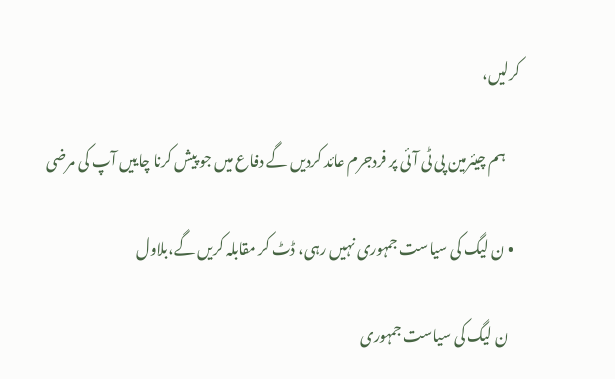کرلیں،

     ہم چیئرمین پی ٹی آئی پر فردجرم عائد کردیں گے دفاع میں جو پیش کرنا چاییں آپ کی مرضی

  • ن لیگ کی سیاست جمہوری نہیں رہی، ڈٹ کر مقابلہ کریں گے،بلاول

    ن لیگ کی سیاست جمہوری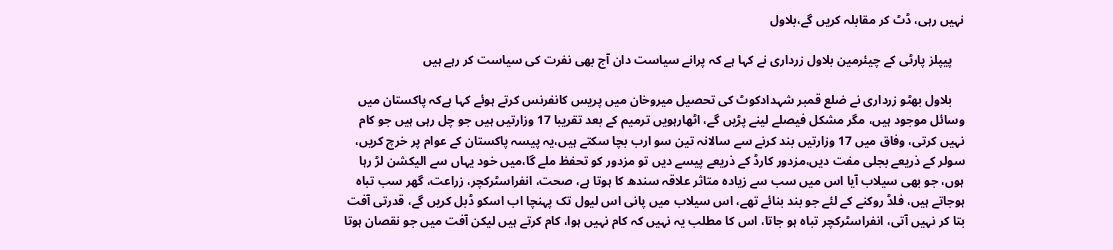نہیں رہی، ڈٹ کر مقابلہ کریں گے،بلاول

    پیپلز پارٹی کے چیئرمین بلاول زرداری نے کہا ہے کہ پرانے سیاست دان آج بھی نفرت کی سیاست کر رہے ہیں

    بلاول بھٹو زرداری نے ضلع قمبر شہدادکوٹ کی تحصیل میروخان میں پریس کانفرنس کرتے ہوئے کہا ہےکہ پاکستان میں وسائل موجود ہیں، مگر مشکل فیصلے لینے پڑیں گے، اٹھارہویں ترمیم کے بعد تقریبا 17 وزارتیں ہیں جو چل رہی ہیں جو کام نہیں کرتی، وفاق میں 17 وزارتیں بند کرنے سے سالانہ تین سو ارب بچا سکتے ہیں،یہ پیسہ پاکستان کے عوام پر خرچ کریں، سولر کے ذریعے بجلی مفت دیں،مزدور کارڈ کے ذریعے پیسے دیں تو مزدور کو تحفظ ملے گا،میں خود یہاں سے الیکشن لڑ رہا ہوں، جو بھی سیلاب آیا اس میں سب سے زیادہ متاثر علاقہ سندھ کا ہوتا ہے، صحت، انفراسٹرکچر، زراعت، گھر سب تباہ ہوجاتے ہیں، فلڈ روکنے کے لئے جو بند بنائے تھے، اس سیلاب میں پانی اس لیول تک پہنچا اب اسکو ڈبل کریں گے، قدرتی آفت بتا کر نہیں آتی، انفراسٹرکچر تباہ ہو جاتا، اس کا مطلب یہ نہیں کہ کام نہیں ہوا، کام کرتے ہیں لیکن آفت میں جو نقصان ہوتا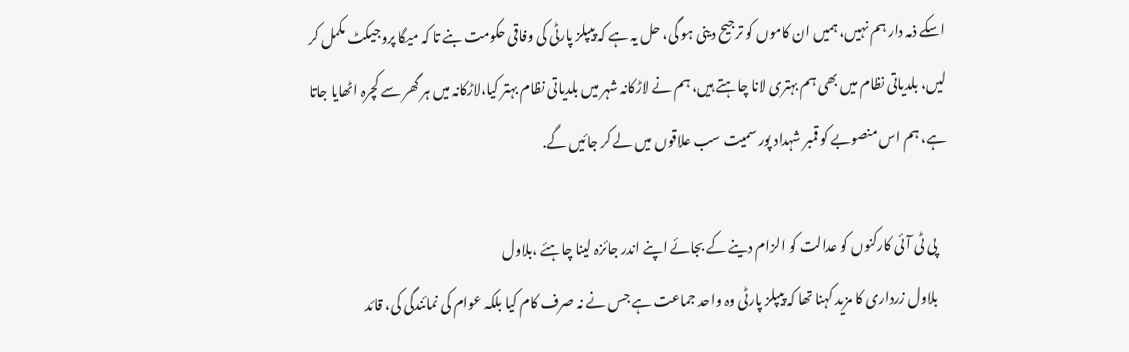اسکے ذمہ دار ہم نہیں، ہمیں ان کاموں کو ترجیح دینی ہو گی، حل یہ ہے کہ پیپلز پارٹی کی وفاقی حکومت بنے تا کہ میگا پروجیکٹ مکمل کر لیں، بلدیاتی نظام میں بھی ہم بہتری لانا چاہتے ہیں، ہم نے لاڑکانہ شہر میں بلدیاتی نظام بہتر کیا،لاڑکانہ میں ہر گھر سے کچرہ اٹھایا جاتا ہے، ہم اس منصوبے کو قمبر شہداد پور سمیت سب علاقوں میں لے کر جائیں گے.

    پی ٹی آئی کارکنوں کو عدالت کو الزام دینے کے بجائے اپنے اندر جائزہ لینا چاہئے ،بلاول
    بلاول زرداری کا مزید کہنا تھا کہ پیپلز پارٹی وہ واحد جماعت ہے جس نے نہ صرف کام کیا بلکہ عوام کی نمائندگی کی، قائد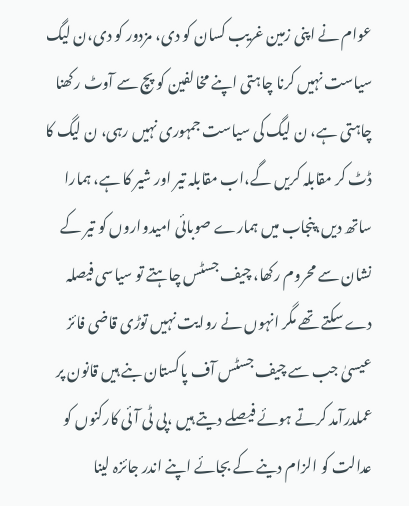عوام نے اپنی زمین غریب کسان کو دی، مزدور کو دی،ن لیگ سیاست نہیں کرنا چاہتی اپنے مخالفین کو پچ سے آوٹ رکھنا چاہتی ہے، ن لیگ کی سیاست جمہوری نہیں رہی، ن لیگ کا ڈٹ کر مقابلہ کریں گے،اب مقابلہ تیر اور شیر کا ہے، ہمارا ساتھ دیں،پنجاب میں ہمارے صوبائی امیدواروں کو تیر کے نشان سے محروم رکھا، چیف جسٹس چاہتے تو سیاسی فیصلہ دے سکتے تھے مگر انہوں نے روایت نہیں توڑی قاضی فائز عیسیٰ جب سے چیف جسٹس آف پاکستان بنے ہیں قانون پر عملدرآمد کرتے ہوئے فیصلے دیتے ہیں ،پی ٹی آئی کارکنوں کو عدالت کو الزام دینے کے بجائے اپنے اندر جائزہ لینا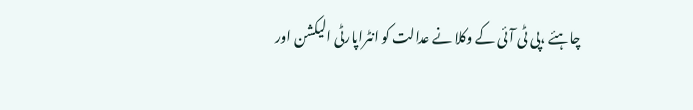چاہئے ،پی ٹی آئی کے وکلا نے عدالت کو انٹراپارٹی الیکشن اور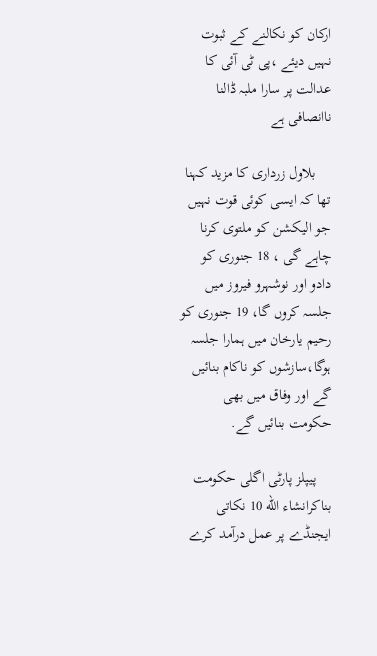ارکان کو نکالنے کے ثبوت نہیں دیئے ،پی ٹی آئی کا عدالت پر سارا ملبہ ڈالنا ناانصافی ہے

    بلاول زرداری کا مزید کہنا تھا کہ ایسی کوئی قوت نہیں جو الیکشن کو ملتوی کرنا چاہے گی ، 18 جنوری کو دادو اور نوشہرو فیروز میں جلسہ کروں گا، 19 جنوری کو رحیم یارخان میں ہمارا جلسہ ہوگا،سازشوں کو ناکام بنائیں گے اور وفاق میں بھی حکومت بنائیں گے.

    پیپلز پارٹی اگلی حکومت بناکرانشاء الله 10 نکاتی ایجنڈے پر عمل درآمد کرے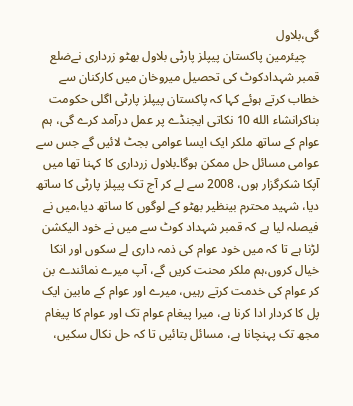گی،بلاول
    چیئرمین پاکستان پیپلز پارٹی بلاول بھٹو زرداری نےضلع قمبر شہدادکوٹ کی تحصیل میروخان میں کارکنان سے خطاب کرتے ہوئے کہا کہ پاکستان پیپلز پارٹی اگلی حکومت بناکرانشاء الله 10 نکاتی ایجنڈے پر عمل درآمد کرے گی، ہم عوام کے ساتھ ملکر ایک ایسا عوامی بجٹ لائیں گے جس سے عوامی مسائل حل ممکن ہوگا۔بلاول زرداری کا کہنا تھا میں آپکا شکرگزار ہوں، 2008 سے لے کر آج تک پیپلز پارٹی کا ساتھ دیا، شہید محترم بینظیر بھٹو کے لوگوں کا ساتھ دیا،میں نے فیصلہ لیا ہے کہ قمبر شہداد کوٹ سے میں نے خود الیکشن لڑنا ہے تا کہ میں خود عوام کی ذمہ داری لے سکوں اور انکا خیال کروں،ہم ملکر محنت کریں گے، آپ میرے نمائندے بن کر عوام کی خدمت کرتے رہیں، میرے اور عوام کے مابین ایک پل کا کردار ادا کرنا ہے، میرا پیغام عوام تک اور عوام کا پیغام مجھ تک پہنچانا ہے، مسائل بتائیں تا کہ حل نکال سکیں،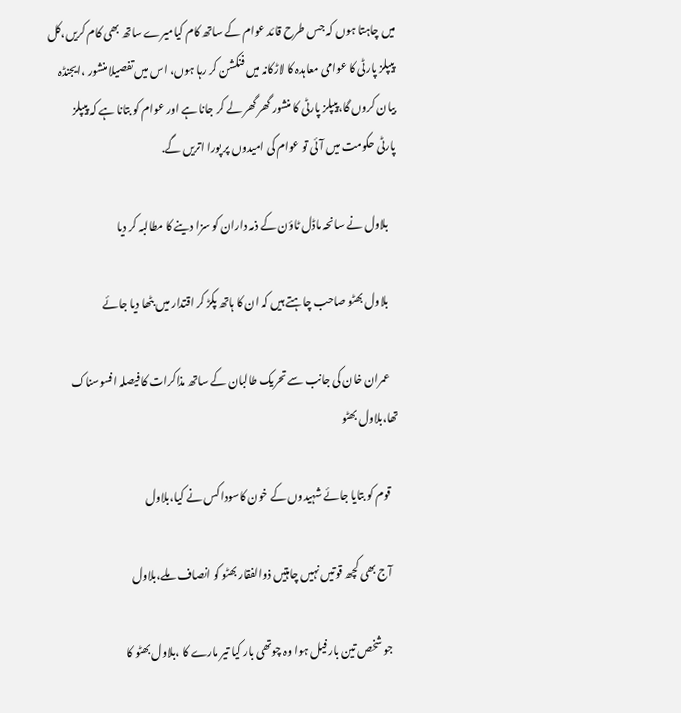میں چاہتا ہوں کہ جس طرح قائد عوام کے ساتھ کام کیامیرے ساتھ بھی کام کریں،کل پیپلز پارٹی کا عوامی معاہدہ کا لاڑکانہ میں فنکشن کر رہا ہوں، اس میں تفصیلا منشور ،ایجنڈہ بیان کروں گا،پیپلز پارٹی کا منشور گھر گھر لے کر جانا ہے اور عوام کو بتانا ہے کہ پیپلز پارٹی حکومت میں آئی تو عوام کی امیدوں پر پورا اتریں گے.

    بلاول نے سانحہ ماڈل ٹاؤن کے ذمہ داران کو سزا دینے کا مطالبہ کر دیا

    بلاول بھٹو صاحب چاہتے ہیں کہ ان کا ہاتھ پکڑ کر اقتدار میں بٹھا دیا جائے

    عمران خان کی جانب سے تحریک طالبان کے ساتھ مذاکرات کا فیصلہ افسوسناک تھا،بلاول بھٹو

    قوم کو بتایا جائے شہیدوں کے خون کاسودا کس نے کیا،بلاول

    آج بھی کچھ قوتیں نہیں چاہتیں ذوالفقار بھٹو کو انصاف ملے،بلاول

    جو شخص تین بار فیل ہوا وہ چوتھی بار کیا تیر مارے کا ،بلاول بھٹو کا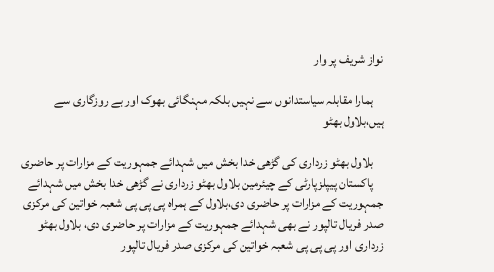نواز شریف پر وار

    ہمارا مقابلہ سیاستدانوں سے نہیں بلکہ مہنگائی بھوک اور بے روزگاری سے ہیں،بلاول بھٹو

    بلاول بھٹو زرداری کی گڑھی خدا بخش میں شہدائے جمہوریت کے مزارات پر حاضری
    پاکستان پیپلزپارٹی کے چیئرمین بلاول بھٹو زرداری نے گڑھی خدا بخش میں شہدائے جمہوریت کے مزارات پر حاضری دی،بلاول کے ہمراہ پی پی پی شعبہ خواتین کی مرکزی صدر فریال تالپور نے بھی شہدائے جمہوریت کے مزارات پر حاضری دی، بلاول بھٹو زرداری اور پی پی پی شعبہ خواتین کی مرکزی صدر فریال تالپور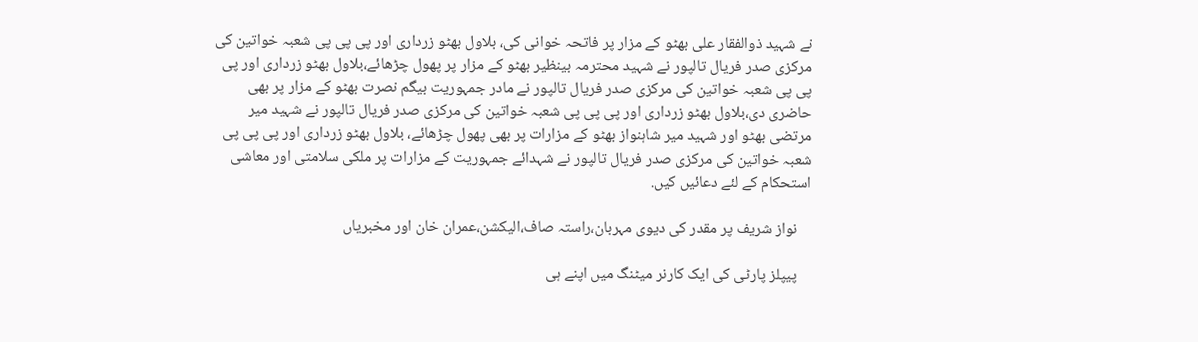نے شہید ذوالفقار علی بھٹو کے مزار پر فاتحہ خوانی کی، بلاول بھٹو زرداری اور پی پی پی شعبہ خواتین کی مرکزی صدر فریال تالپور نے شہید محترمہ بینظیر بھٹو کے مزار پر پھول چڑھائے،بلاول بھٹو زرداری اور پی پی پی شعبہ خواتین کی مرکزی صدر فریال تالپور نے مادر جمہوریت بیگم نصرت بھٹو کے مزار پر بھی حاضری دی،بلاول بھٹو زرداری اور پی پی پی شعبہ خواتین کی مرکزی صدر فریال تالپور نے شہید میر مرتضی بھٹو اور شہید میر شاہنواز بھٹو کے مزارات پر بھی پھول چڑھائے، بلاول بھٹو زرداری اور پی پی پی شعبہ خواتین کی مرکزی صدر فریال تالپور نے شہدائے جمہوریت کے مزارات پر ملکی سلامتی اور معاشی استحکام کے لئے دعائیں کیں.

    نواز شریف پر مقدر کی دیوی مہربان،راستہ صاف،الیکشن،عمران خان اور مخبریاں

    پیپلز پارٹی کی ایک کارنر میٹنگ میں اپنے ہی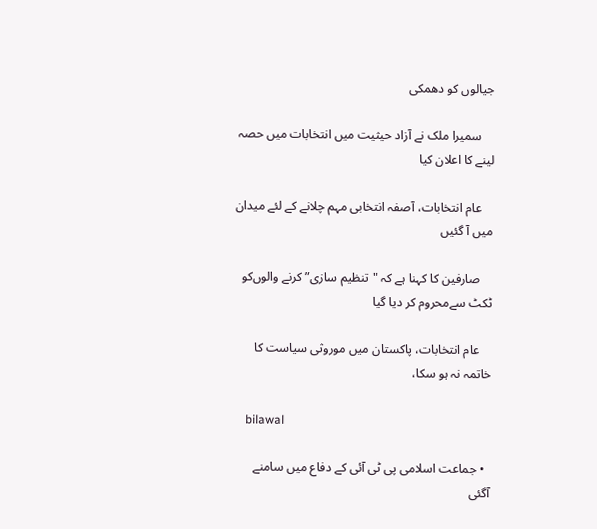جیالوں کو دھمکی

    سمیرا ملک نے آزاد حیثیت میں انتخابات میں حصہ لینے کا اعلان کیا

    عام انتخابات، آصفہ انتخابی مہم چلانے کے لئے میدان میں آ گئیں

    صارفین کا کہنا ہے کہ "تنظیم سازی” کرنے والوں‌کو ٹکٹ سےمحروم کر دیا گیا

    عام انتخابات، پاکستان میں موروثی سیاست کا خاتمہ نہ ہو سکا،

    bilawal

  • جماعت اسلامی پی ٹی آئی کے دفاع میں سامنے آگئی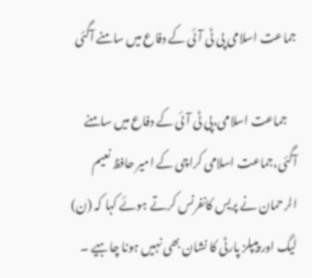جماعت اسلامی پی ٹی آئی کے دفاع میں سامنے آگئی

    جماعت اسلامی،پی ٹی آئی کے دفاع میں سامنے آگئی،جماعت اسلامی کراچی کے امیر حافظ نعیم الرحمان نے پریس کانفرنس کرتے ہوئے کہا کہ (ن) لیگ اور پیپلز پارٹی کا نشان بھی نہیں ہونا چاہیے ۔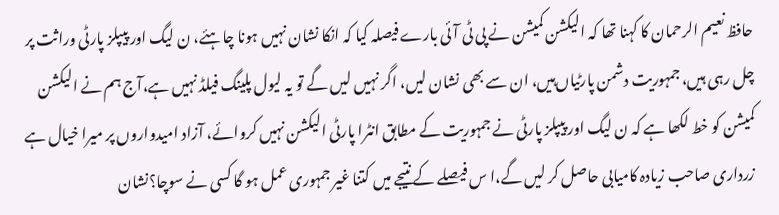حافظ نعیم الرحمان کا کہنا تھا کہ الیکشن کمیشن نے پی ٹی آئی بارے فیصلہ کیا کہ انکا نشان نہیں ہونا چاہئے، ن لیگ اور پیپلز پارٹی وراثت پر چل رہی ہیں، جمہوریت دشمن پارٹیاں‌ہیں، ان سے بھی نشان لیں، اگر نہیں لیں گے تو یہ لیول پلینگ فیلڈ نہیں ہے،آج ہم نے الیکشن کمیشن کو خط لکھا ہے کہ ن لیگ اور پیپلز پارٹی نے جمہوریت کے مطابق انٹرا پارٹی الیکشن نہیں کروائے، آزاد امیدواروں پر میرا خیال ہے زرداری صاحب زیادہ کامیابی حاصل کر لیں گے،ا س فیصلے کے نتیجے میں کتنا غیر جمہوری عمل ہو گا کسی نے سوچا؟نشان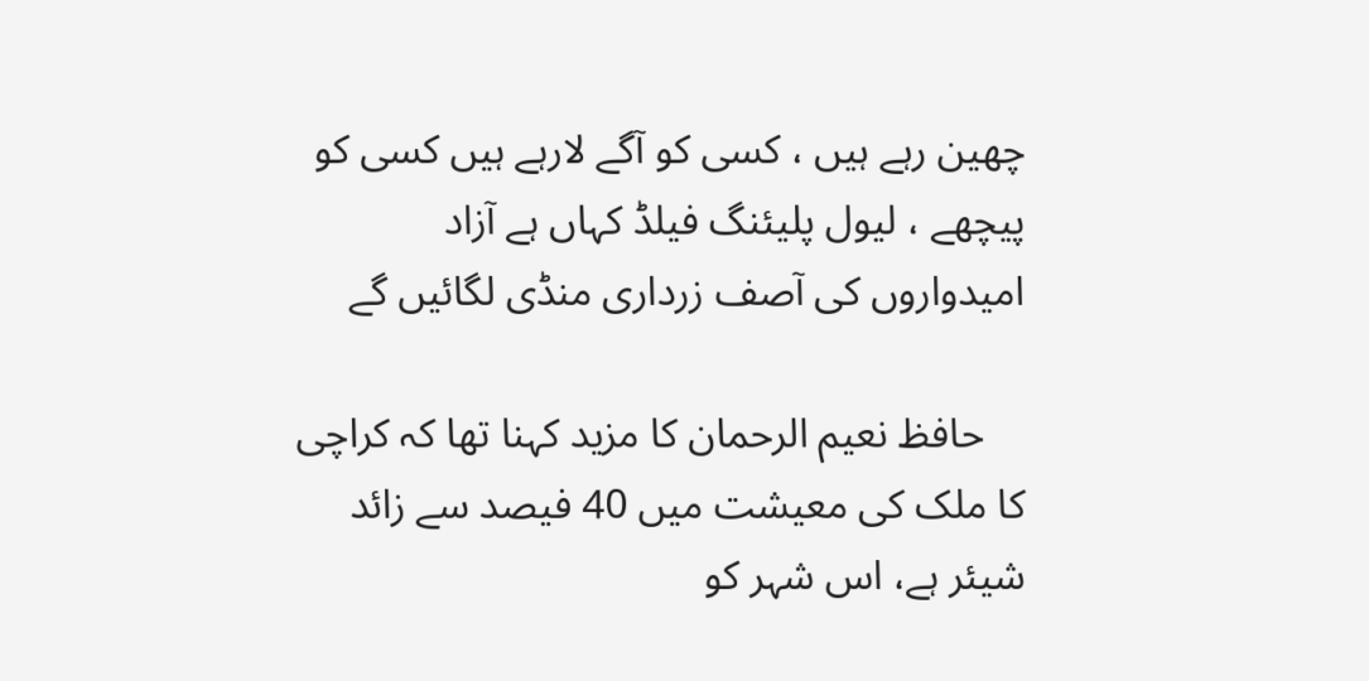چھین رہے ہیں ، کسی کو آگے لارہے ہیں کسی کو پیچھے ، لیول پلیئنگ فیلڈ کہاں ہے آزاد امیدواروں کی آصف زرداری منڈی لگائیں گے

    حافظ نعیم الرحمان کا مزید کہنا تھا کہ کراچی کا ملک کی معیشت میں 40 فیصد سے زائد شیئر ہے، اس شہر کو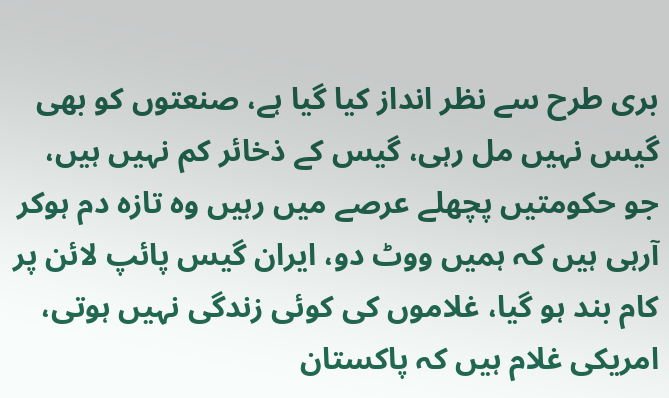بری طرح سے نظر انداز کیا گیا ہے، صنعتوں کو بھی گیس نہیں مل رہی، گیس کے ذخائر کم نہیں ہیں، جو حکومتیں پچھلے عرصے میں رہیں وہ تازہ دم ہوکر آرہی ہیں کہ ہمیں ووٹ دو، ایران گیس پائپ لائن پر کام بند ہو گیا، غلاموں کی کوئی زندگی نہیں ہوتی، امریکی غلام ہیں کہ پاکستان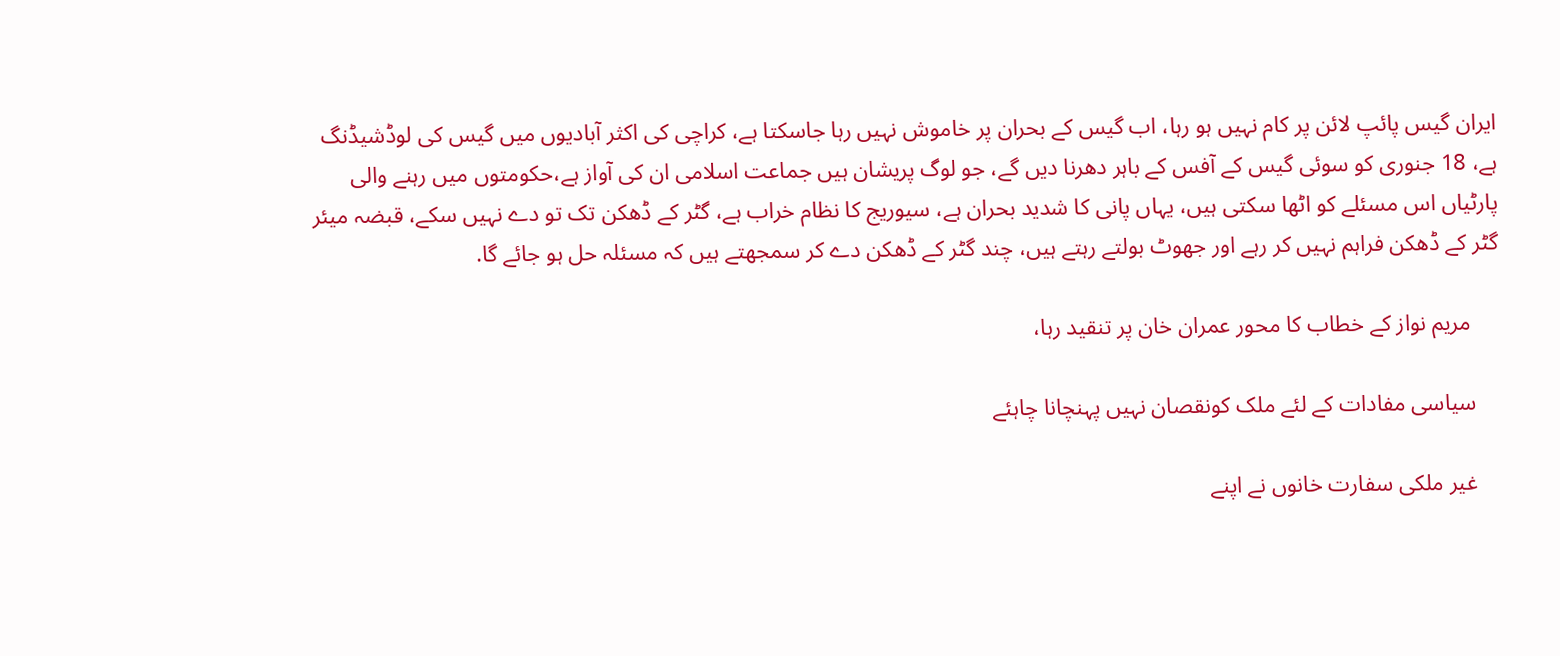ایران گیس پائپ لائن پر کام نہیں ہو رہا، اب گیس کے بحران پر خاموش نہیں رہا جاسکتا ہے، کراچی کی اکثر آبادیوں میں گیس کی لوڈشیڈنگ ہے، 18 جنوری کو سوئی گیس کے آفس کے باہر دھرنا دیں گے، جو لوگ پریشان ہیں جماعت اسلامی ان کی آواز ہے،حکومتوں میں رہنے والی پارٹیاں اس مسئلے کو اٹھا سکتی ہیں، یہاں پانی کا شدید بحران ہے، سیوریج کا نظام خراب ہے، گٹر کے ڈھکن تک تو دے نہیں سکے، قبضہ میئر گٹر کے ڈھکن فراہم نہیں کر رہے اور جھوٹ بولتے رہتے ہیں، چند گٹر کے ڈھکن دے کر سمجھتے ہیں کہ مسئلہ حل ہو جائے گا.

     مریم نواز کے خطاب کا محور عمران خان پر تنقید رہا،

    سیاسی مفادات کے لئے ملک کونقصان نہیں پہنچانا چاہئے

    غیر ملکی سفارت خانوں نے اپنے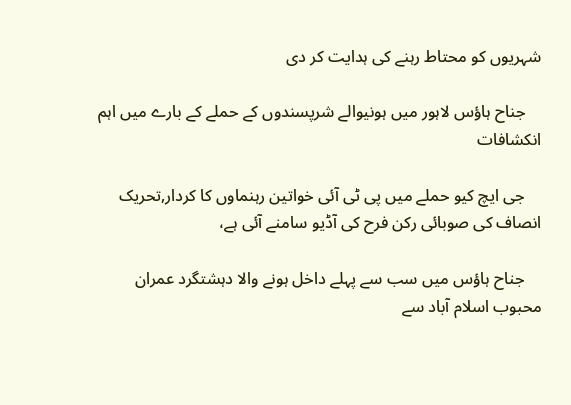شہریوں کو محتاط رہنے کی ہدایت کر دی

    جناح ہاؤس لاہور میں ہونیوالے شرپسندوں کے حملے کے بارے میں اہم انکشافات

    جی ایچ کیو حملے میں پی ٹی آئی خواتین رہنماوں کا کردار,تحریک انصاف کی صوبائی رکن فرح کی آڈیو سامنے آئی ہے،

    جناح ہاؤس میں سب سے پہلے داخل ہونے والا دہشتگرد عمران محبوب اسلام آباد سے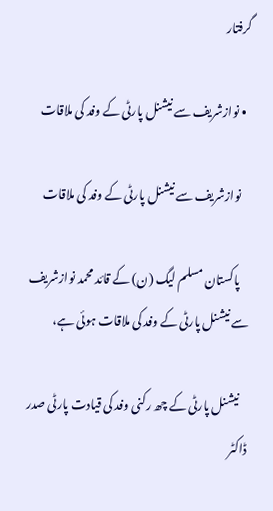گرفتار

  • نوازشریف سے نیشنل پارٹی کے وفد کی ملاقات

    نوازشریف سے نیشنل پارٹی کے وفد کی ملاقات

    پاکستان مسلم لیگ (ن) کے قائد محمد نوازشریف سے نیشنل پارٹی کے وفد کی ملاقات ہوئی ہے،

    نیشنل پارٹی کے چھ رکنی وفد کی قیادت پارٹی صدر ڈاکٹر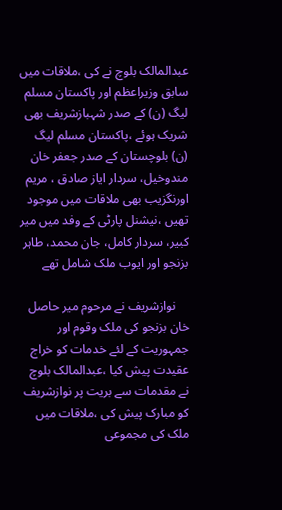عبدالمالک بلوچ نے کی ،ملاقات میں سابق وزیراعظم اور پاکستان مسلم لیگ (ن) کے صدر شہبازشریف بھی شریک ہوئے ،پاکستان مسلم لیگ (ن) بلوچستان کے صدر جعفر خان مندوخیل، سردار ایاز صادق ، مریم اورنگزیب بھی ملاقات میں موجود تھیں ،نیشنل پارٹی کے وفد میں میر کبیر، سردار کامل، جان محمد، طاہر بزنجو اور ایوب ملک شامل تھے

    نوازشریف نے مرحوم میر حاصل خان بزنجو کی ملک وقوم اور جمہوریت کے لئے خدمات کو خراج عقیدت پیش کیا ،عبدالمالک بلوچ نے مقدمات سے بریت پر نوازشریف کو مبارک پیش کی ،ملاقات میں ملک کی مجموعی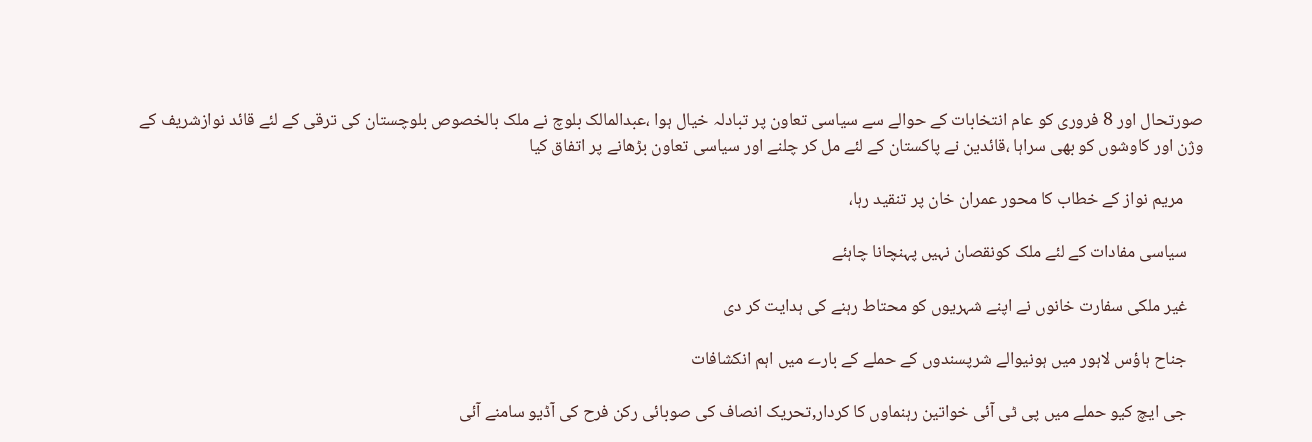صورتحال اور 8 فروری کو عام انتخابات کے حوالے سے سیاسی تعاون پر تبادلہ خیال ہوا ،عبدالمالک بلوچ نے ملک بالخصوص بلوچستان کی ترقی کے لئے قائد نوازشریف کے وژن اور کاوشوں کو بھی سراہا ،قائدین نے پاکستان کے لئے مل کر چلنے اور سیاسی تعاون بڑھانے پر اتفاق کیا

     مریم نواز کے خطاب کا محور عمران خان پر تنقید رہا،

    سیاسی مفادات کے لئے ملک کونقصان نہیں پہنچانا چاہئے

    غیر ملکی سفارت خانوں نے اپنے شہریوں کو محتاط رہنے کی ہدایت کر دی

    جناح ہاؤس لاہور میں ہونیوالے شرپسندوں کے حملے کے بارے میں اہم انکشافات

    جی ایچ کیو حملے میں پی ٹی آئی خواتین رہنماوں کا کردار,تحریک انصاف کی صوبائی رکن فرح کی آڈیو سامنے آئی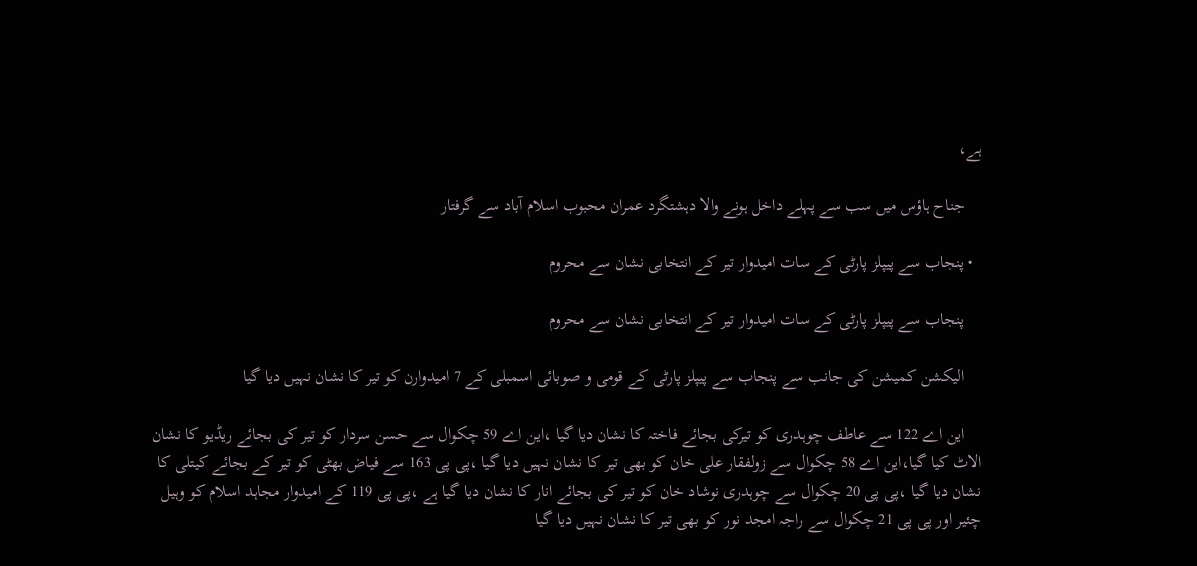ہے،

    جناح ہاؤس میں سب سے پہلے داخل ہونے والا دہشتگرد عمران محبوب اسلام آباد سے گرفتار

  • پنجاب سے پیپلز پارٹی کے سات امیدوار تیر کے انتخابی نشان سے محروم

    پنجاب سے پیپلز پارٹی کے سات امیدوار تیر کے انتخابی نشان سے محروم

    الیکشن کمیشن کی جانب سے پنجاب سے پیپلز پارٹی کے قومی و صوبائی اسمبلی کے 7 امیدوارن کو تیر کا نشان نہیں دیا گیا

    این اے 122 سے عاطف چوہدری کو تیرکی بجائے فاختہ کا نشان دیا گیا ،این اے 59 چکوال سے حسن سردار کو تیر کی بجائے ریڈیو کا نشان الاٹ کیا گیا،این اے 58 چکوال سے زولفقار علی خان کو بھی تیر کا نشان نہیں دیا گیا ،پی پی 163 سے فیاض بھٹی کو تیر کے بجائے کیتلی کا نشان دیا گیا ،پی پی 20 چکوال سے چوہدری نوشاد خان کو تیر کی بجائے انار کا نشان دیا گیا ہے ،پی پی 119 کے امیدوار مجاہد اسلام کو وہیل چئیر اور پی پی 21 چکوال سے راجہ امجد نور کو بھی تیر کا نشان نہیں دیا گیا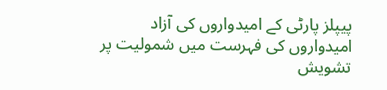پیپلز پارٹی کے امیدواروں کی آزاد امیدواروں کی فہرست میں شمولیت پر تشویش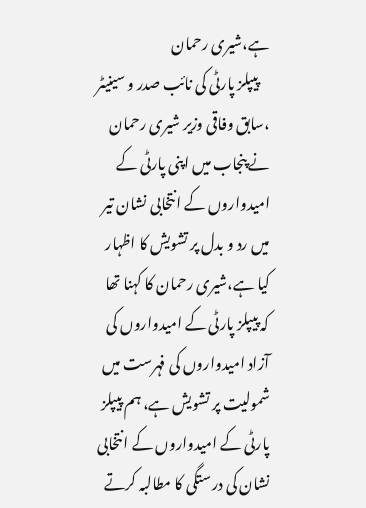ہے،شیری رحمان
    پیپلز پارٹی کی نائب صدر و سینیٹر ،سابق وفاقی وزیر شیری رحمان نے پنجاب میں اپنی پارٹی کے امیدواروں کے انتخابی نشان تیر میں رد و بدل پر تشویش کا اظہار کیا ہے،شیری رحمان کا کہنا تھا کہ پیپلز پارٹی کے امیدواروں کی آزاد امیدواروں کی فہرست میں شمولیت پر تشویش ہے، ہم پیپلز پارٹی کے امیدواروں کے انتخابی نشان کی درستگی کا مطالبہ کرتے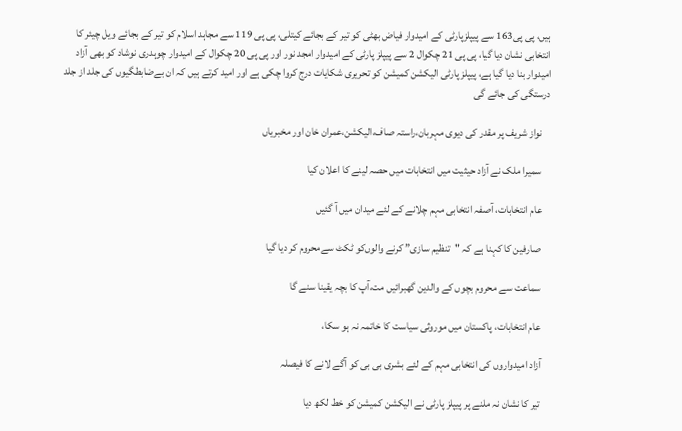ہیں، پی پی163 سے پیپلزپارٹی کے امیدوار فیاض بھٹی کو تیر کے بجائے کیتلی، پی پی 119 سے مجاہد اسلام کو تیر کے بجائے ویل چیئر کا انتخابی نشان دیا گیا، پی پی 21 چکوال 2 سے پیپلز پارٹی کے امیدوار امجد نور اور پی پی 20 چکوال کے امیدوار چوہدری نوشاد کو بھی آزاد امیدوار بنا دیا گیا ہے، پیپلز پارٹی الیکشن کمیشن کو تحریری شکایات درج کروا چکی ہے اور امید کرتے ہیں کہ ان بےضابطگیوں کی جلد از جلد درستگی کی جائے گی

    نواز شریف پر مقدر کی دیوی مہربان،راستہ صاف،الیکشن،عمران خان اور مخبریاں

    سمیرا ملک نے آزاد حیثیت میں انتخابات میں حصہ لینے کا اعلان کیا

    عام انتخابات، آصفہ انتخابی مہم چلانے کے لئے میدان میں آ گئیں

    صارفین کا کہنا ہے کہ "تنظیم سازی” کرنے والوں‌کو ٹکٹ سےمحروم کر دیا گیا

    سماعت سے محروم بچوں کے والدین گھبرائیں مت،آپ کا بچہ یقینا سنے گا

    عام انتخابات، پاکستان میں موروثی سیاست کا خاتمہ نہ ہو سکا،

    آزاد امیدواروں کی انتخابی مہم کے لئے بشری بی بی کو آگے لانے کا فیصلہ

    تیر کا نشان نہ ملنے پر پیپلز پارٹی نے الیکشن کمیشن کو خط لکھ دیا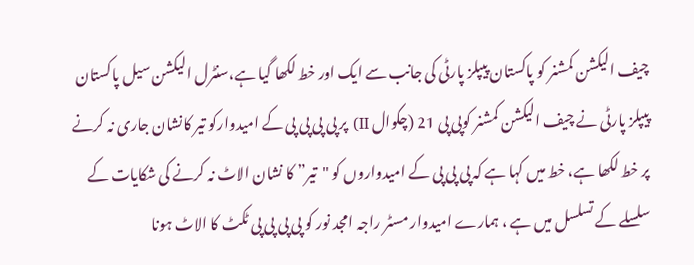چیف الیکشن کمشنر کو پاکستان پیپلز پارٹی کی جانب سے ایک اور خط لکھا گیا ہے،سنٹرل الیکشن سیل پاکستان پیپلز پارٹی نے چیف الیکشن کمشنر کوپی پی 21 (چکوال II) پر پی پی پی پی کے امیدوارکو تیر کانشان جاری نہ کرنے پر خط لکھا ہے، خط میں کہا ہے کہ پی پی پی کے امیدواروں کو "تیر” کا نشان الاٹ نہ کرنے کی شکایات کے سلسلے کے تسلسل میں ہے ، ہمارے امیدوار مسٹر راجہ امجد نور کو پی پی پی پی ٹکٹ کا الاٹ ہونا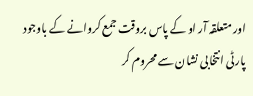اور متعلقہ آر او کے پاس بروقت جمع کروانے کے باوجود پارٹی انتخابی نشان سے محروم کر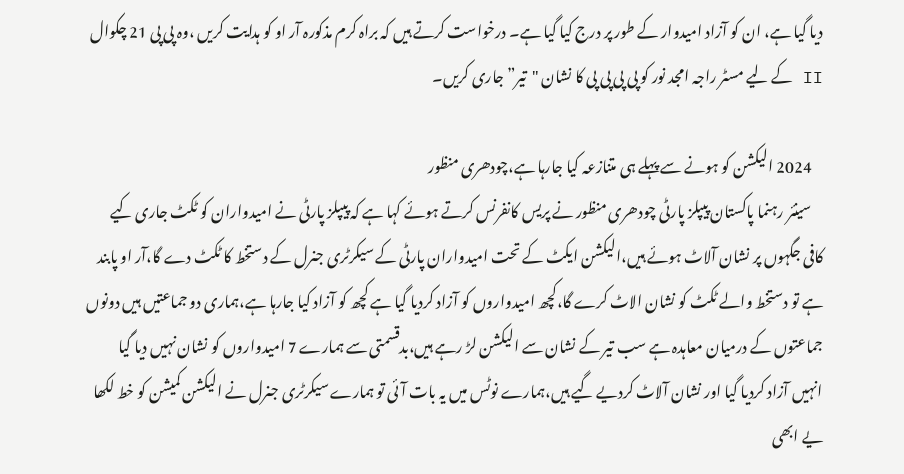دیا گیا ہے، ان کو آزاد امیدوار کے طور پر درج کیا گیا ہے۔ درخواست کرتے ہیں کہ براہ کرم مذکورہ آر او کو ہدایت کریں ،وہ پی پی 21 چکوال II کے لیے مسٹر راجہ امجد نور کو پی پی پی پی کا نشان "تیر” جاری کریں۔

    2024 الیکشن کو ہونے سے پہلے ہی متنازعہ کیا جارہا ہے،چودھری منظور
    سینئر رہنما پاکستان پیپلز پارٹی چودھری منظور نے پریس کانفرنس کرتے ہوئے کہا ہے کہ پیپلز پارٹی نے امیدواران کو ٹکٹ جاری کیے کافی جگہوں پر نشان آلاٹ ہوئے ہیں،الیکشن ایکٹ کے تحت امیدواران پارٹی کے سیکرٹری جنرل کے دستخط کا ٹکٹ دے گا،آر او پابند ہے تو دستخط والے ٹکٹ کو نشان الاٹ کرے گا،کچھ امیدواروں کو آزاد کردیا گیا ہے کچھ کو آزاد کیا جارہا ہے،ہماری دو جماعتیں ہیں دونوں جماعتوں کے درمیان معاہدہ ہے سب تیر کے نشان سے الیکشن لڑ رہے ہیں،بدقسمتی سے ہمارے 7 امیدواروں کو نشان نہیں دیا گیا انہیں آزاد کردیا گیا اور نشان آلاٹ کردیے گیے ہیں،ہمارے نوٹس میں یہ بات آئی تو ہمارے سیکرٹری جنرل نے الیکشن کمیشن کو خط لکھا یے ابھی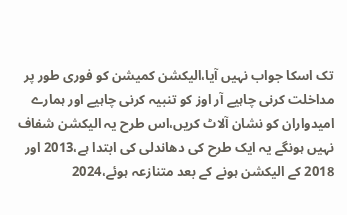تک اسکا جواب نہیں آیا،الیکشن کمیشن کو فوری طور پر مداخلت کرنی چاہیے آر اوز کو تنبیہ کرنی چاہیے اور ہمارے امیدواران کو نشان آلاٹ کریں،اس طرح یہ الیکشن شفاف نہیں ہونگے یہ ایک طرح کی دھاندلی کی ابتدا ہے،2013 اور 2018 کے الیکشن ہونے کے بعد متنازعہ ہوئے،2024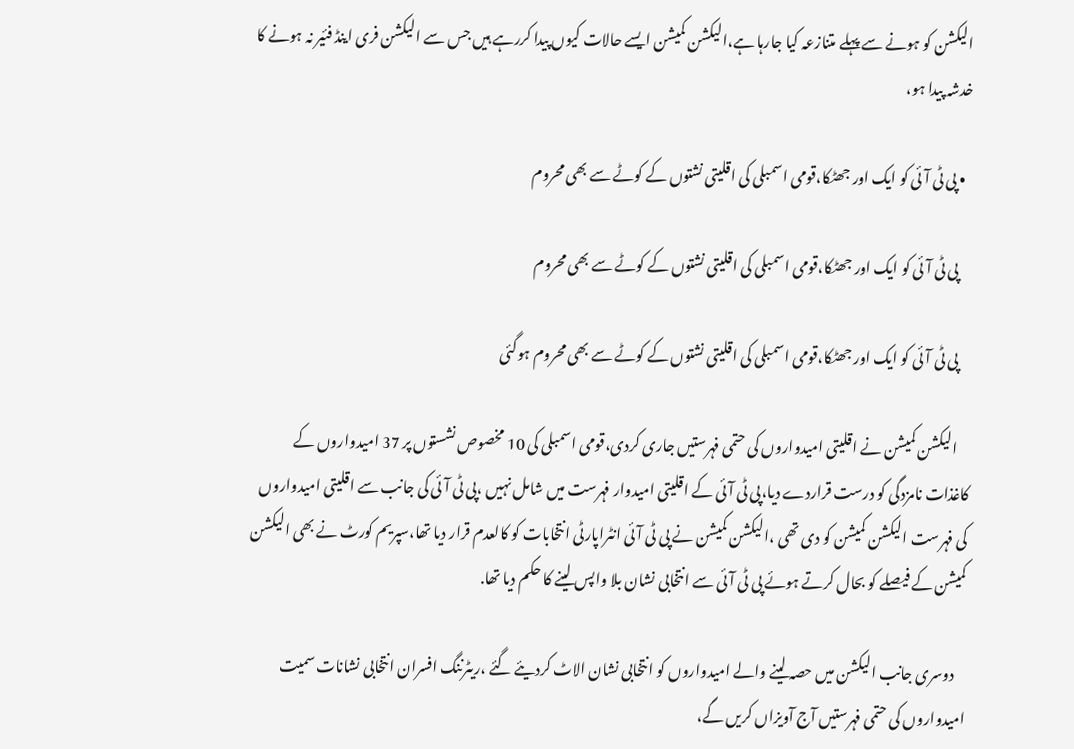الیکشن کو ہونے سے پہلے متنازعہ کیا جارہا ہے،الیکشن کمیشن ایسے حالات کیوں پیدا کررہے ہیں جس سے الیکشن فری اینڈ فئیر نہ ہونے کا خدشہ پیدا ہو،

  • پی ٹی آئی کو ایک اور جھٹکا،قومی اسمبلی کی اقلیتی نشتوں کے کوٹے سے بھی محروم

    پی ٹی آئی کو ایک اور جھٹکا،قومی اسمبلی کی اقلیتی نشتوں کے کوٹے سے بھی محروم

    پی ٹی آئی کو ایک اور جھٹکا،قومی اسمبلی کی اقلیتی نشتوں کے کوٹے سے بھی محروم ہوگئی

    الیکشن کمیشن نے اقلیتی امیدواروں کی حتمی فہرستیں جاری کردی،قومی اسمبلی کی 10 مخصوص نشستوں پر 37 امیدواروں کے کاغذات نامزدگی کو درست قراردے دیا،پی ٹی آئی کے اقلیتی امیدوار فہرست میں شامل نہیں ،پی ٹی آئی کی جانب سے اقلیتی امیدواروں کی فہرست الیکشن کمیشن کو دی تھی ،الیکشن کمیشن نے پی ٹی آئی انٹراپارٹی انتخابات کو کالعدم قرار دیا تھا،سپریم کورٹ نے بھی الیکشن کمیشن کے فیصلے کو بحال کرتے ہوئے پی ٹی آئی سے انتخابی نشان بلا واپس لینے کا حکم دیا تھا.

    دوسری جانب الیکشن میں حصہ لینے والے امیدواروں کو انتخابی نشان الاٹ کردیئے گئے ،ریٹرننگ افسران انتخابی نشانات سمیت امیدواروں کی حتمی فہرستیں آج آویزاں کریں گے،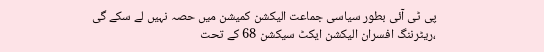پی ٹی آئی بطور سیاسی جماعت الیکشن کمیشن میں حصہ نہیں لے سکے گی ،ریٹرننگ افسران الیکشن ایکٹ سیکشن 68 کے تحت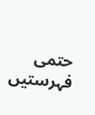حتمی فہرستیں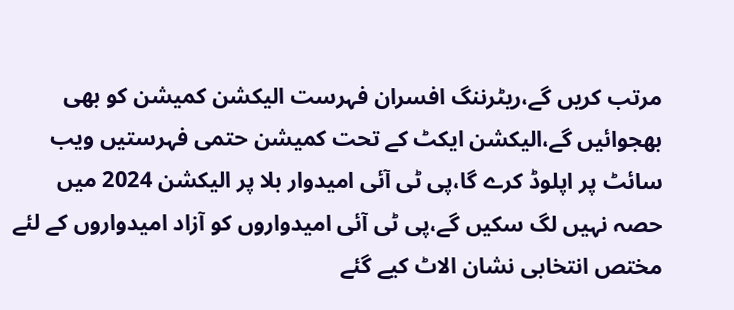مرتب کریں گے،ریٹرننگ افسران فہرست الیکشن کمیشن کو بھی بھجوائیں گے،الیکشن ایکٹ کے تحت کمیشن حتمی فہرستیں ویب سائٹ پر اپلوڈ کرے گا،پی ٹی آئی امیدوار بلا پر الیکشن 2024 میں حصہ نہیں لگ سکیں گے،پی ٹی آئی امیدواروں کو آزاد امیدواروں کے لئے مختص انتخابی نشان الاٹ کیے گئے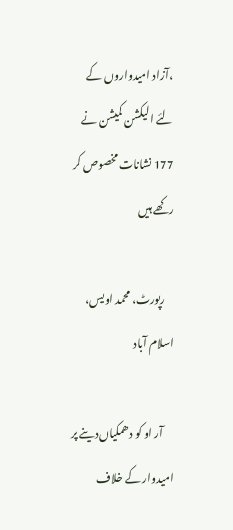،آزاد امیدواروں کے لئے الیکشن کمیشن نے 177 نشانات مخصوص کر رکھے ہیں

    رپورٹ، محمد اویس، اسلام آباد

     آر او کو دھمکیاں‌دینے پر امیدوار کے خلاف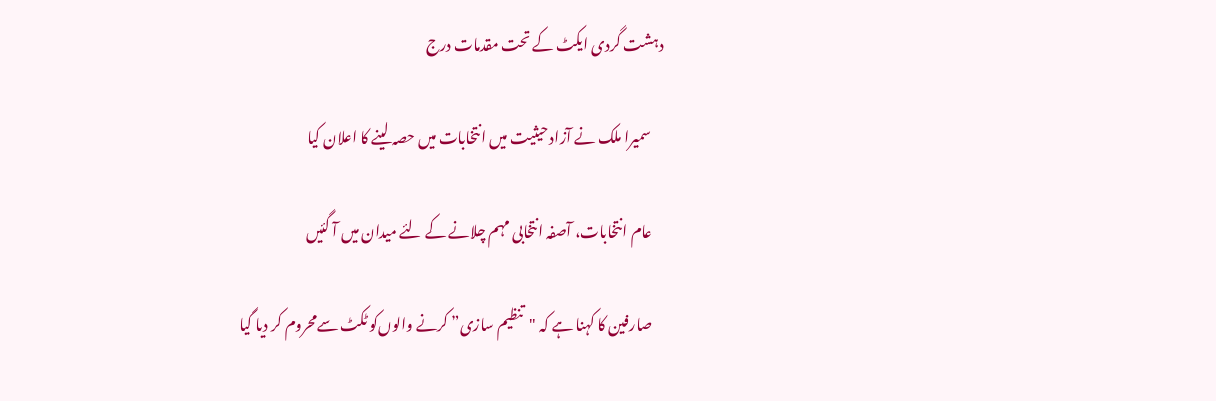دہشت گردی ایکٹ کے تحت مقدمات درج

    سمیرا ملک نے آزاد حیثیت میں انتخابات میں حصہ لینے کا اعلان کیا

    عام انتخابات، آصفہ انتخابی مہم چلانے کے لئے میدان میں آ گئیں

    صارفین کا کہنا ہے کہ "تنظیم سازی” کرنے والوں‌کو ٹکٹ سےمحروم کر دیا گیا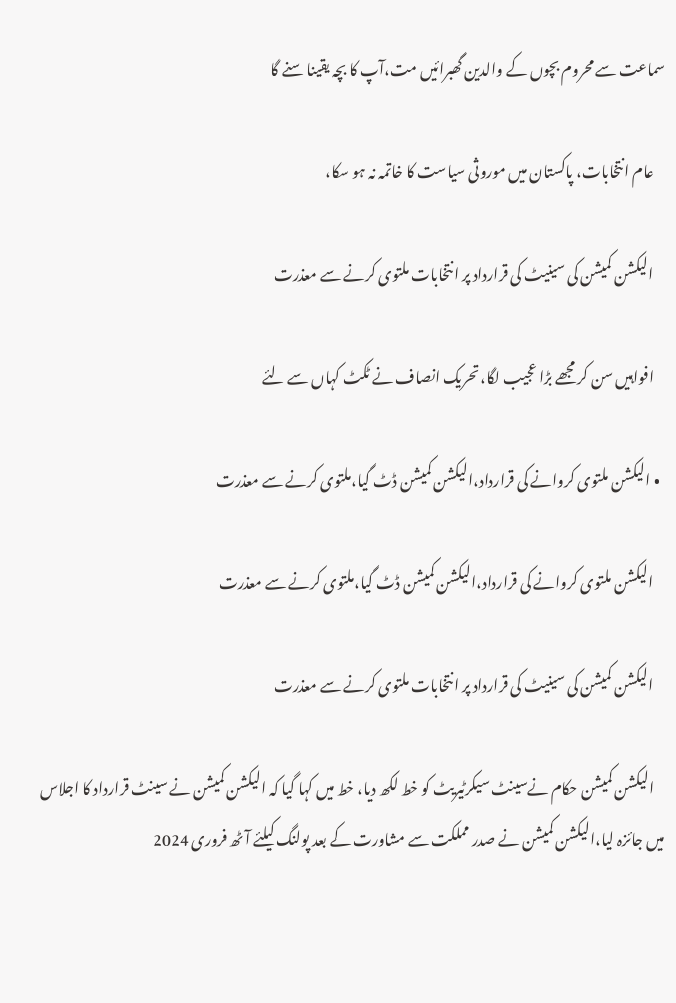سماعت سے محروم بچوں کے والدین گھبرائیں مت،آپ کا بچہ یقینا سنے گا

    عام انتخابات، پاکستان میں موروثی سیاست کا خاتمہ نہ ہو سکا،

    الیکشن کمیشن کی سینیٹ کی قرارداد پر انتخابات ملتوی کرنے سے معذرت

    افواہیں سن کر مجھے بڑا عجیب لگا، تحریک انصاف نے ٹکٹ کہاں سے لئے

  • الیکشن ملتوی کروانے کی قرارداد،الیکشن کمیشن ڈٹ گیا،ملتوی کرنے سے معذرت

    الیکشن ملتوی کروانے کی قرارداد،الیکشن کمیشن ڈٹ گیا،ملتوی کرنے سے معذرت

    الیکشن کمیشن کی سینیٹ کی قرارداد پر انتخابات ملتوی کرنے سے معذرت

    الیکشن کمیشن حکام نےسینٹ سیکرٹیریٹ کو خط لکھ دیا، خط میں کہا گیا کہ الیکشن کمیشن نے سینٹ قرارداد کا اجلاس میں جائزہ لیا،الیکشن کمیشن نے صدر مملکت سے مشاورت کے بعد پولنگ کیلئے آٹھ فروری 2024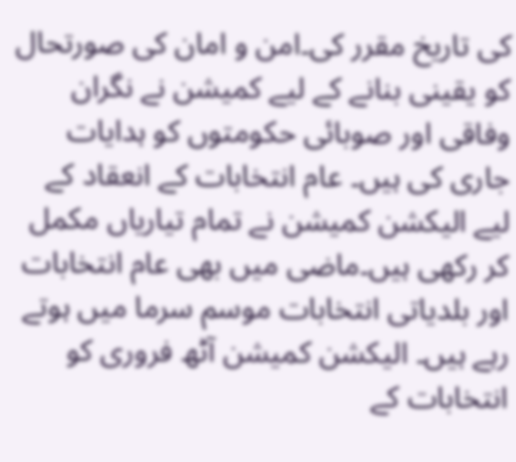کی تاریخ مقرر کی۔امن و امان کی صورتحال کو یقینی بنانے کے لیے کمیشن نے نگران وفاقی اور صوبائی حکومتوں کو ہدایات جاری کی ہیں۔ عام انتخابات کے انعقاد کے لیے الیکشن کمیشن نے تمام تیاریاں مکمل کر رکھی ہیں۔ماضی میں بھی عام انتخابات اور بلدیاتی انتخابات موسم سرما میں ہوتے رہے ہیں۔ الیکشن کمیشن آٹھ فروری کو انتخابات کے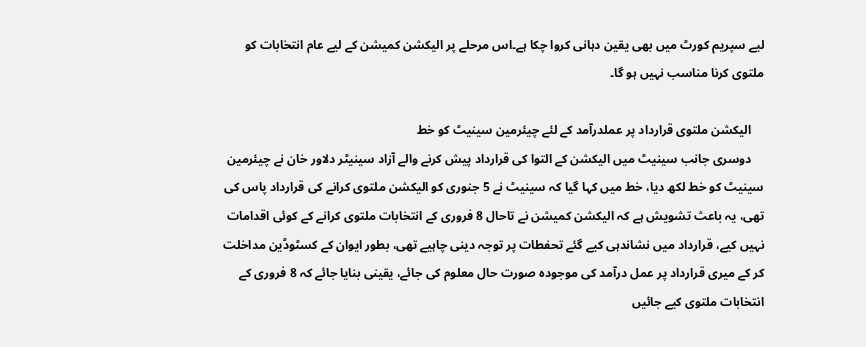لیے سپریم کورٹ میں بھی یقین دہانی کروا چکا ہے۔اس مرحلے پر الیکشن کمیشن کے لیے عام انتخابات کو ملتوی کرنا مناسب نہیں ہو گا۔

    الیکشن ملتوی قرارداد پر عملدرآمد کے لئے چیئرمین سینیٹ کو خط
    دوسری جانب سینیٹ میں الیکشن کے التوا کی قرارداد پیش کرنے والے آزاد سینیٹر دلاور خان نے چیئرمین سینیٹ کو خط لکھ دیا، خط میں کہا گیا کہ سینیٹ نے 5 جنوری کو الیکشن ملتوی کرانے کی قرارداد پاس کی تھی، یہ باعث تشویش ہے کہ الیکشن کمیشن نے تاحال 8 فروری کے انتخابات ملتوی کرانے کے کوئی اقدامات نہیں کیے، قرارداد میں نشاندہی کیے گئے تحفطات پر توجہ دینی چاہیے تھی، بطور ایوان کے کسٹوڈین مداخلت کر کے میری قرارداد پر عمل درآمد کی موجودہ صورت حال معلوم کی جائے، یقینی بنایا جائے کہ 8 فروری کے انتخابات ملتوی کیے جائیں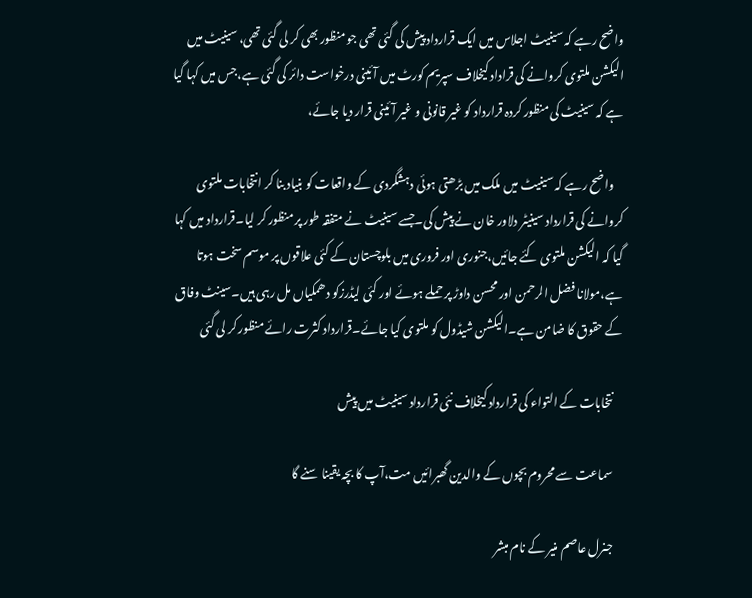واضح رہے کہ سینیٹ اجلاس میں ایک قرارداد پیش کی گئی تھی جو منظور بھی کر لی گئی تھی، سینیٹ میں الیکشن ملتوی کروانے کی قراداد کیخلاف سپریم کورٹ میں آئینی درخواست دائر کی گئی ہے،جس میں کہا گیا ہے کہ سینیٹ کی منظور کردہ قرارداد کو غیر قانونی و غیر آئینی قرار دیا جائے،

    واضح رہے کہ سینیٹ میں ملک میں بڑھتی ہوئی دہشگردی کے واقعات کو بنیاد بنا کر انتخابات ملتوی کروانے کی قرارداد سینیٹر دلاور خان نے پیش کی۔جسے سینیٹ نے متفقہ طور پر منظور کر لیا۔قرارداد میں کہا گیا کہ الیکشن ملتوی کئے جائیں،جنوری اور فروری میں بلوچستان کے کئی علاقوں پر موسم سخت ہوتا ہے،مولانا فضل الرحمن اور محسن داوڑ پر حملے ہوئے اور کئی لیڈرزکو دھمکیاں مل رہی ہیں۔سینٹ وفاق کے حقوق کا ضامن ہے۔الیکشن شیڈول کو ملتوی کیا جائے۔قرارداد کثرت رائے منظور کر لی گئی

    نتخابات کے التواء کی قرارداد کیخلاف نئی قرارداد سینیٹ میں پیش

    سماعت سے محروم بچوں کے والدین گھبرائیں مت،آپ کا بچہ یقینا سنے گا

    جنرل عاصم منیر کے نام مبشر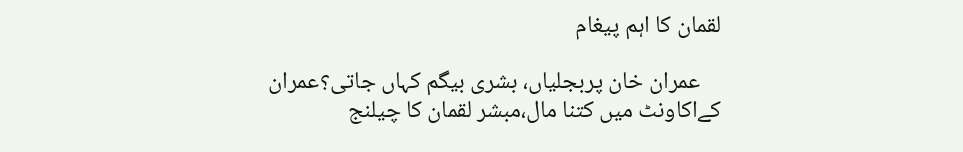لقمان کا اہم پیغام

    عمران خان پربجلیاں، بشری بیگم کہاں جاتی؟عمران کےاکاونٹ میں کتنا مال،مبشر لقمان کا چیلنج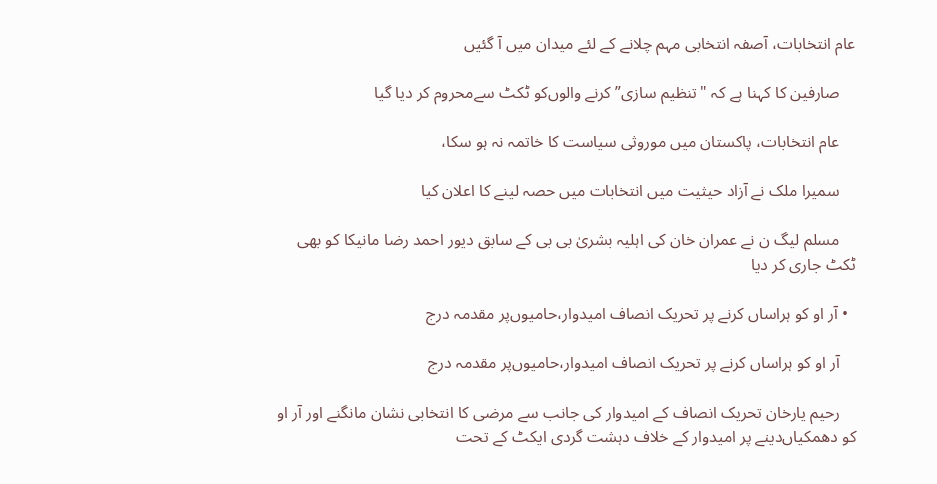عام انتخابات، آصفہ انتخابی مہم چلانے کے لئے میدان میں آ گئیں

    صارفین کا کہنا ہے کہ "تنظیم سازی” کرنے والوں‌کو ٹکٹ سےمحروم کر دیا گیا

    عام انتخابات، پاکستان میں موروثی سیاست کا خاتمہ نہ ہو سکا،

    سمیرا ملک نے آزاد حیثیت میں انتخابات میں حصہ لینے کا اعلان کیا

    مسلم لیگ ن نے عمران خان کی اہلیہ بشریٰ بی بی کے سابق دیور احمد رضا مانیکا کو بھی ٹکٹ جاری کر دیا

  • آر او کو ہراساں کرنے پر تحریک انصاف امیدوار،حامیوں‌پر مقدمہ درج

    آر او کو ہراساں کرنے پر تحریک انصاف امیدوار،حامیوں‌پر مقدمہ درج

    رحیم یارخان تحریک انصاف کے امیدوار کی جانب سے مرضی کا انتخابی نشان مانگنے اور آر او کو دھمکیاں‌دینے پر امیدوار کے خلاف دہشت گردی ایکٹ کے تحت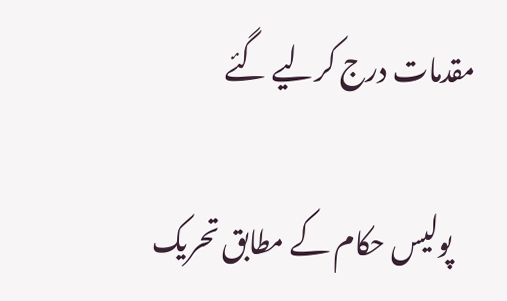مقدمات درج کرلیے گئے

    پولیس حکام کے مطابق تحریک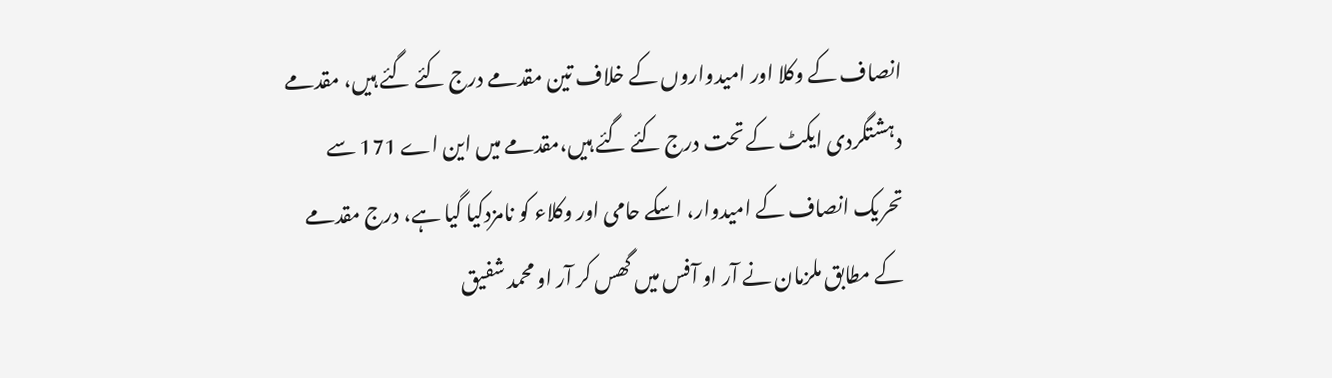انصاف کے وکلا اور امیدواروں کے خلاف تین مقدمے درج کئے گئے ہیں، مقدمے دہشتگردی ایکٹ کے تحت درج کئے گئے ہیں،مقدمے میں این اے 171 سے تحریک انصاف کے امیدوار، اسکے حامی اور وکلاء کو نامزدکیا گیا ہے، درج مقدمے کے مطابق ملزمان نے آر او آفس میں گھس کر آر او محمد شفیق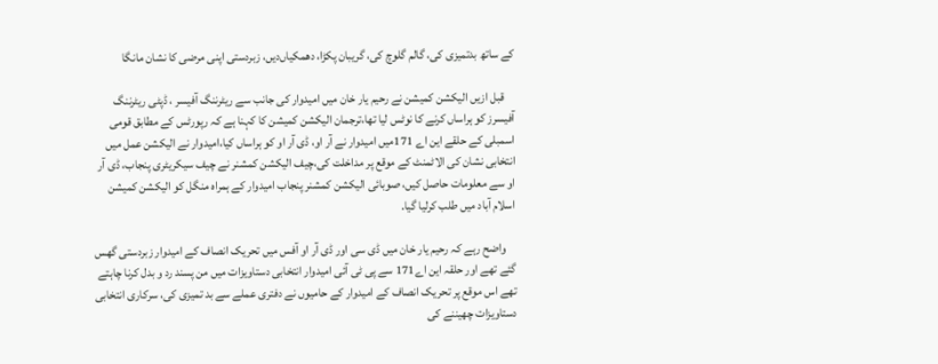کے ساتھ بدتمیزی کی، گالم گلوچ کی، گریبان پکڑا، دھمکیاں‌دیں، زبردستی اپنی مرضی کا نشان مانگا

    قبل ازیں الیکشن کمیشن نے رحیم یار خان میں امیدوار کی جانب سے ریٹرننگ آفیسر ، ڈپٹی ریٹرننگ آفیسرز کو ہراساں کرنے کا نوٹس لیا تھا،ترجمان الیکشن کمیشن کا کہنا ہے کہ رپورٹس کے مطابق قومی اسمبلی کے حلقے این اے 171میں امیدوار نے آر او، ڈی آر او کو ہراساں کیا،امیدوار نے الیکشن عمل میں انتخابی نشان کی الاٹمنٹ کے موقع پر مداخلت کی،چیف الیکشن کمشنر نے چیف سیکریٹری پنجاب، ڈی آر او سے معلومات حاصل کیں، صوبائی الیکشن کمشنر پنجاب امیدوار کے ہمراہ منگل کو الیکشن کمیشن اسلام آباد میں طلب کرلیا گیا.

    واضح رہے کہ رحیم یار خان میں ڈی سی اور ڈی آر او آفس میں تحریک انصاف کے امیدوار زبردستی گھس گئے تھے اور حلقہ این اے171 سے پی ٹی آئی امیدوار انتخابی دستاویزات میں من پسند رد و بدل کرنا چاہتے تھے اس موقع پر تحریک انصاف کے امیدوار کے حامیوں نے دفتری عملے سے بد تمیزی کی، سرکاری انتخابی دستاویزات چھیننے کی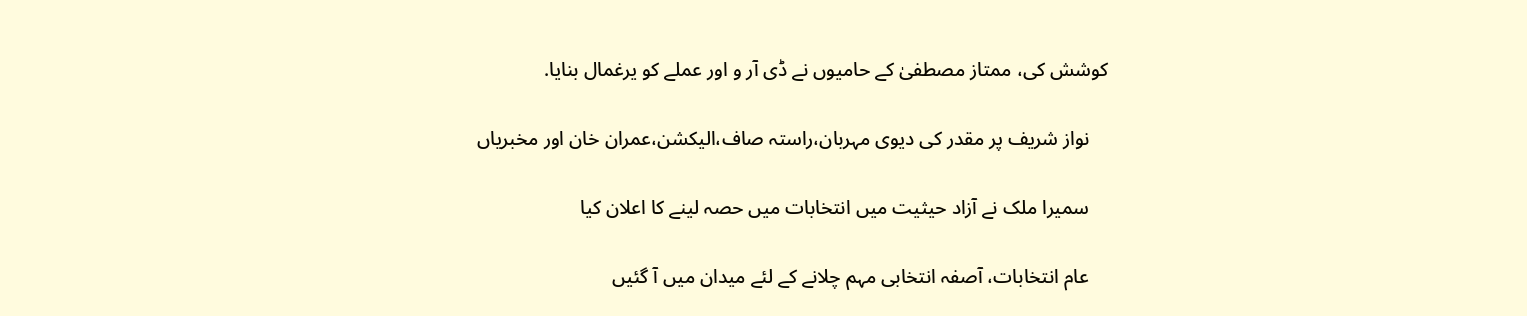کوشش کی، ممتاز مصطفیٰ کے حامیوں نے ڈی آر و اور عملے کو یرغمال بنایا.

    نواز شریف پر مقدر کی دیوی مہربان،راستہ صاف،الیکشن،عمران خان اور مخبریاں

    سمیرا ملک نے آزاد حیثیت میں انتخابات میں حصہ لینے کا اعلان کیا

    عام انتخابات، آصفہ انتخابی مہم چلانے کے لئے میدان میں آ گئیں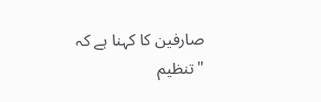صارفین کا کہنا ہے کہ "تنظیم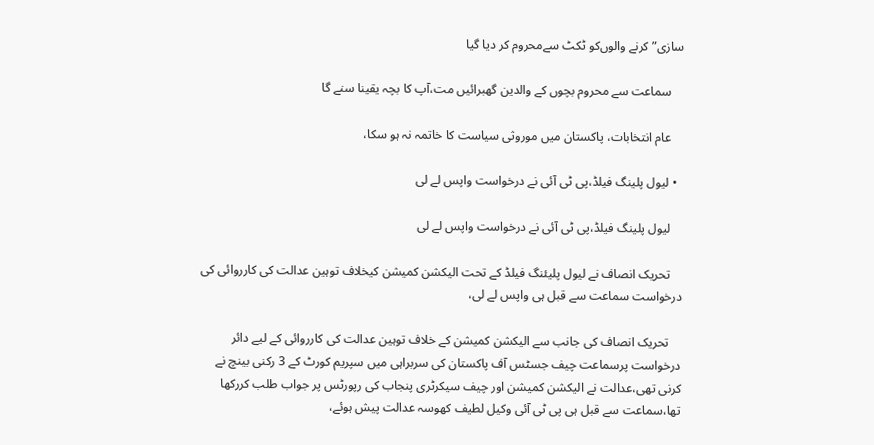سازی” کرنے والوں‌کو ٹکٹ سےمحروم کر دیا گیا

    سماعت سے محروم بچوں کے والدین گھبرائیں مت،آپ کا بچہ یقینا سنے گا

    عام انتخابات، پاکستان میں موروثی سیاست کا خاتمہ نہ ہو سکا،

  • لیول پلینگ فیلڈ،پی ٹی آئی نے درخواست واپس لے لی

    لیول پلینگ فیلڈ،پی ٹی آئی نے درخواست واپس لے لی

    تحریک انصاف نے لیول پلیئنگ فیلڈ کے تحت الیکشن کمیشن کیخلاف توہین عدالت کی کارروائی کی درخواست سماعت سے قبل ہی واپس لے لی،

    تحریک انصاف کی جانب سے الیکشن کمیشن کے خلاف توہین عدالت کی کارروائی کے لیے دائر درخواست پرسماعت چیف جسٹس آف پاکستان کی سربراہی میں سپریم کورٹ کے 3 رکنی بینچ نے کرنی تھی،عدالت نے الیکشن کمیشن اور چیف سیکرٹری پنجاب کی رپورٹس پر جواب طلب کررکھا تھا،سماعت سے قبل ہی پی ٹی آئی وکیل لطیف کھوسہ عدالت پیش ہوئے،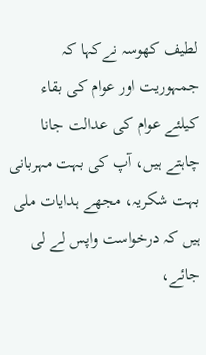لطیف کھوسہ نےکہا کہ جمہوریت اور عوام کی بقاء کیلئے عوام کی عدالت جانا چاہتے ہیں، آپ کی بہت مہربانی بہت شکریہ، مجھے ہدایات ملی ہیں کہ درخواست واپس لے لی جائے،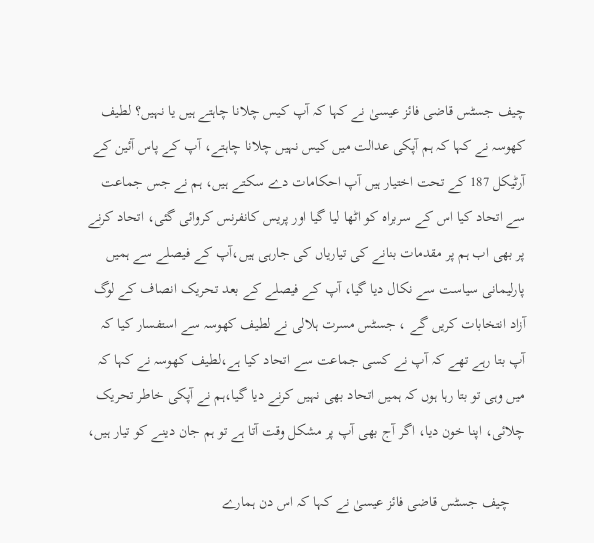چیف جسٹس قاضی فائز عیسیٰ نے کہا کہ آپ کیس چلانا چاہتے ہیں یا نہیں؟ لطیف کھوسہ نے کہا کہ ہم آپکی عدالت میں کیس نہیں چلانا چاہتے، آپ کے پاس آئین کے آرٹیکل 187 کے تحت اختیار ہیں آپ احکامات دے سکتے ہیں، ہم نے جس جماعت سے اتحاد کیا اس کے سربراہ کو اٹھا لیا گیا اور پریس کانفرنس کروائی گئی، اتحاد کرنے پر بھی اب ہم پر مقدمات بنانے کی تیاریاں کی جارہی ہیں،آپ کے فیصلے سے ہمیں پارلیمانی سیاست سے نکال دیا گیا، آپ کے فیصلے کے بعد تحریک انصاف کے لوگ آزاد انتخابات کریں گے ، جسٹس مسرت ہلالی نے لطیف کھوسہ سے استفسار کیا کہ آپ بتا رہے تھے کہ آپ نے کسی جماعت سے اتحاد کیا ہے،لطیف کھوسہ نے کہا کہ میں وہی تو بتا رہا ہوں کہ ہمیں اتحاد بھی نہیں کرنے دیا گیا،ہم نے آپکی خاطر تحریک چلائی، اپنا خون دیا، اگر آج بھی آپ پر مشکل وقت آتا ہے تو ہم جان دینے کو تیار ہیں،

    چیف جسٹس قاضی فائز عیسیٰ نے کہا کہ اس دن ہمارے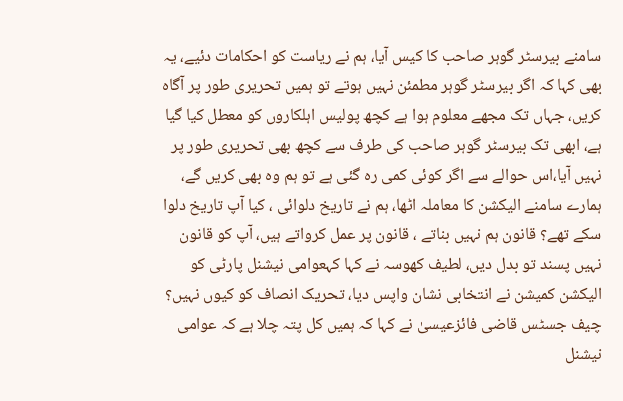سامنے بیرسٹر گوہر صاحب کا کیس آیا، ہم نے ریاست کو احکامات دئیے، یہ بھی کہا کہ اگر بیرسٹر گوہر مطمئن نہیں ہوتے تو ہمیں تحریری طور پر آگاہ کریں، جہاں تک مجھے معلوم ہوا ہے کچھ پولیس اہلکاروں کو معطل کیا گیا ہے، ابھی تک بیرسٹر گوہر صاحب کی طرف سے کچھ بھی تحریری طور پر نہیں آیا،اس حوالے سے اگر کوئی کمی رہ گئی ہے تو ہم وہ بھی کریں گے، ہمارے سامنے الیکشن کا معاملہ اٹھا، ہم نے تاریخ دلوائی ، کیا آپ تاریخ دلوا سکے تھے؟ قانون ہم نہیں بناتے ، قانون پر عمل کرواتے ہیں، آپ کو قانون نہیں پسند تو بدل دیں، لطیف کھوسہ نے کہا کہعوامی نیشنل پارٹی کو الیکشن کمیشن نے انتخابی نشان واپس دیا، تحریک انصاف کو کیوں نہیں؟ چیف جسٹس قاضی فائزعیسیٰ نے کہا کہ ہمیں کل پتہ چلا ہے کہ عوامی نیشنل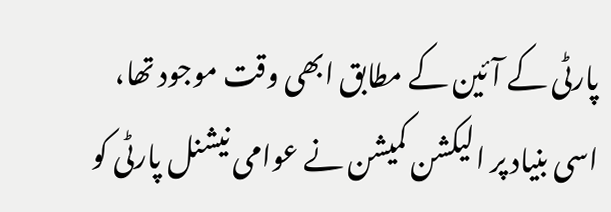پارٹی کے آئین کے مطابق ابھی وقت موجود تھا، اسی بنیاد پر الیکشن کمیشن نے عوامی نیشنل پارٹی کو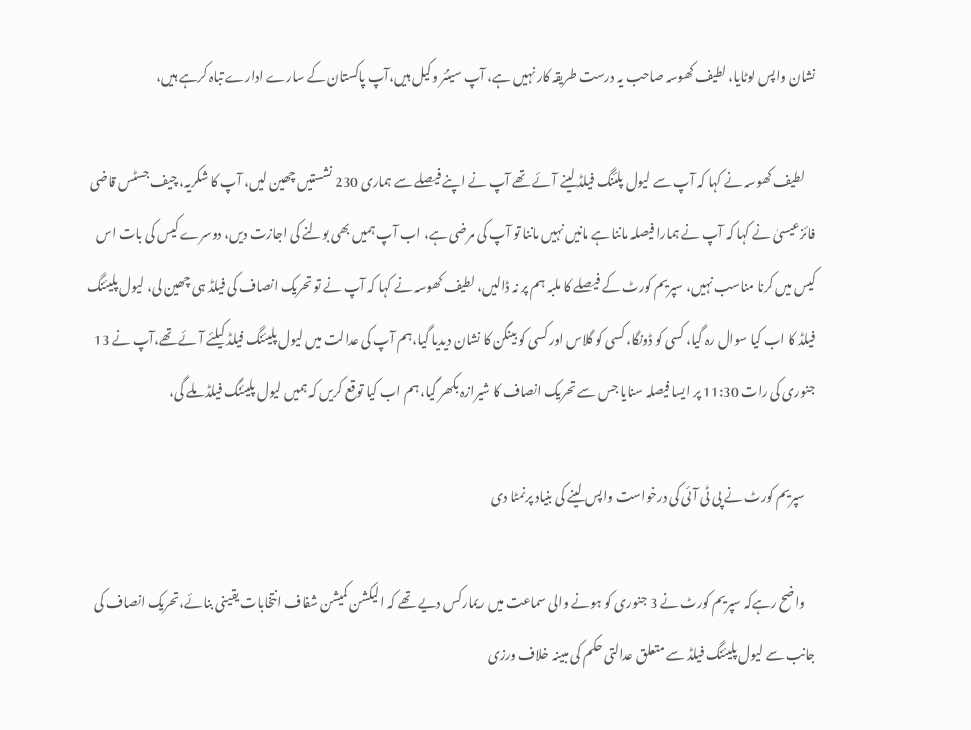نشان واپس لوٹایا، لطیف کھوسہ صاحب یہ درست طریقہ کار نہیں ہے، آپ سینئر وکیل ہیں،آپ پاکستان کے سارے ادارے تباہ کرہے ہیں،

    لطیف کھوسہ نے کہا کہ آپ سے لیول پلئنگ فیلڈ لینے آئے تھے آپ نے اپنے فیصلے سے ہماری 230 نشستیں چھین لیں، آپ کا شکریہ، چیف جسٹس قاضی فائزعیسیٰ نے کہا کہ آپ نے ہمارا فیصلہ ماننا ہے مانیں نہیں ماننا تو آپ کی مرضی ہے، اب آپ ہمیں بھی بولنے کی اجازت دیں، دوسرے کیس کی بات اس کیس میں کرنا مناسب نہیں، سپریم کورٹ کے فیصلے کا ملبہ ہم پر نہ ڈالیں، لطیف کھوسہ نے کہا کہ آپ نے تو تحریک انصاف کی فیلڈ ہی چھین لی، لیول پلیئنگ فیلڈ کا اب کیا سوال رہ گیا، کسی کو ڈونگا، کسی کو گلاس اور کسی کو بینگن کا نشان دیدیا گیا،ہم آپ کی عدالت میں لیول پلیئنگ فیلڈ کیلئے آئے تھے،آپ نے 13 جنوری کی رات 11:30 پر ایسا فیصلہ سنایا جس سے تحریک انصاف کا شیرازہ بکھر گیا، ہم اب کیا توقع کریں کہ ہمیں لیول پلیئنگ فیلڈ ملے گی،

    سپریم کورٹ نے پی ٹی آئی کی درخواست واپس لینے کی بنیاد پرنمٹا دی

    واضح رہےکہ سپریم کورٹ نے 3 جنوری کو ہونے والی سماعت میں ریمارکس دیے تھے کہ الیکشن کمیشن شفاف انتخابات یقینی بنائے،تحریک انصاف کی جانب سے لیول پلیئنگ فیلڈ سے متعلق عدالتی حکم کی مبینہ خلاف ورزی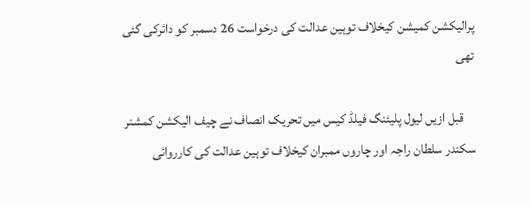پرالیکشن کمیشن کیخلاف توہین عدالت کی درخواست 26 دسمبر کو دائرکی گئی تھی

    قبل ازیں لیول پلیئنگ فیلڈ کیس میں تحریک انصاف نے چیف الیکشن کمشنر سکندر سلطان راجہ اور چاروں ممبران کیخلاف توہین عدالت کی کارروائی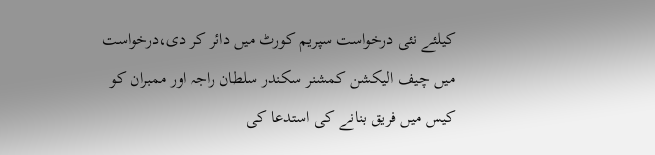کیلئے نئی درخواست سپریم کورٹ میں دائر کر دی،درخواست میں چیف الیکشن کمشنر سکندر سلطان راجہ اور ممبران کو کیس میں فریق بنانے کی استدعا کی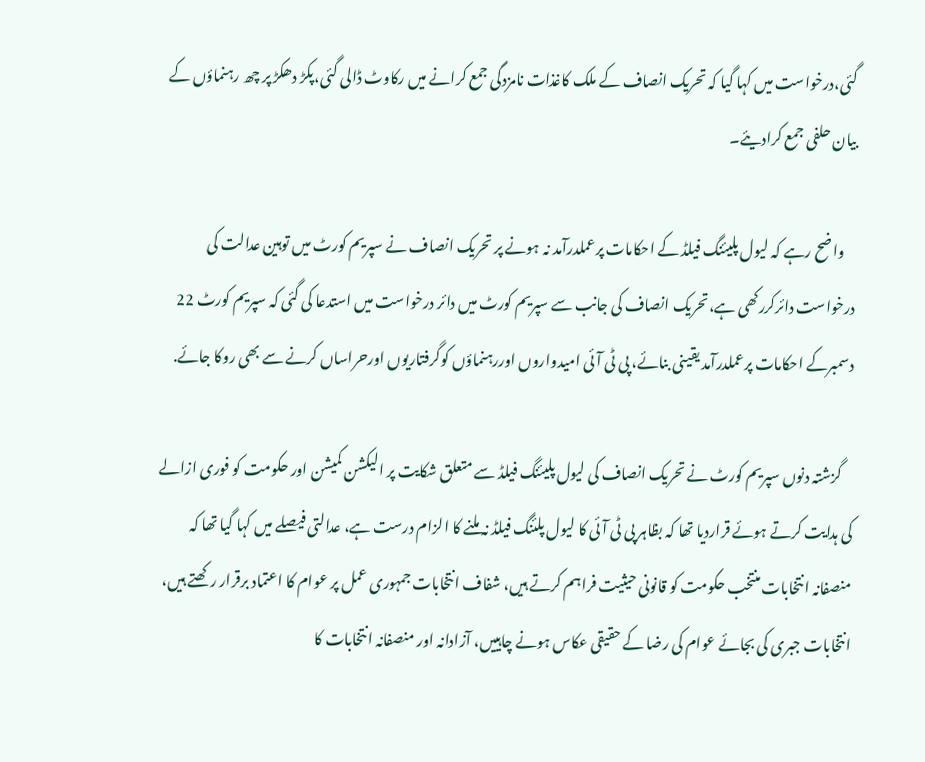گئی،درخواست میں کہا گیا کہ تحریک انصاف کے ملک کاغذات نامزدگی جمع کرانے میں رکاوٹ ڈالی گئی،پکڑ دھکڑ پر چھ رہنماؤں کے بیان حلفی جمع کرادیئے۔

    واضح رہے کہ لیول پلیئنگ فیلڈ کے احکامات پرعملدرآمد نہ ہونے پر تحریک انصاف نے سپریم کورٹ میں توہین عدالت کی درخواست دائرکررکھی ہے،تحریک انصاف کی جانب سے سپریم کورٹ میں‌ دائر درخواست میں استدعا کی گئی کہ سپریم کورٹ 22 دسمبرکے احکامات پرعملدرآمد یقینی بنائے، پی ٹی آئی امیدواروں اوررہنماؤں کوگرفتاریوں اورحراساں کرنے سے بھی روکا جائے.

    گزشتہ دنوں سپریم کورٹ نے تحریک انصاف کی لیول پلیئنگ فیلڈ سے متعلق شکایت پر الیکشن کمیشن اور حکومت کو فوری ازالے کی ہدایت کرتے ہوئے قراردیا تھا کہ بظاہر پی ٹی آئی کا لیول پلئنگ فیلڈ نہ ملنے کا الزام درست ہے، عدالتی فیصلے میں کہا گیا تھا کہ منصفانہ انتخابات منتخب حکومت کو قانونی حیثیت فراہم کرتے ہیں، شفاف انتخابات جمہوری عمل پر عوام کا اعتماد برقرار رکھتے ہیں، انتخابات جبری کی بجائے عوام کی رضا کے حقیقی عکاس ہونے چاہییں، آزادانہ اور منصفانہ انتخابات کا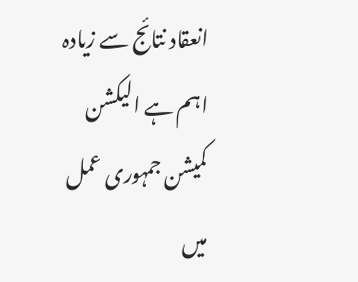انعقاد نتائج سے زیادہ اہم ہے الیکشن کمیشن جمہوری عمل میں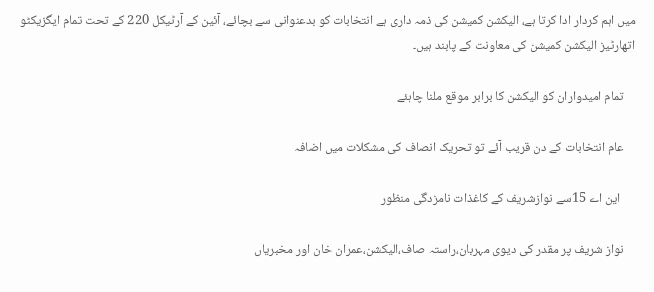میں اہم کردار ادا کرتا ہے، الیکشن کمیشن کی ذمہ داری ہے انتخابات کو بدعنوانی سے بچائے، آئین کے آرٹیکل 220 کے تحت تمام ایگزیکٹو اتھارٹیز الیکشن کمیشن کی معاونت کے پابند ہیں۔

    تمام امیدواران کو الیکشن کا برابر موقع ملنا چاہئے

    عام انتخابات کے دن قریب آئے تو تحریک انصاف کی مشکلات میں اضافہ

     این اے 15سے نوازشریف کے کاغذات نامزدگی منظور

    نواز شریف پر مقدر کی دیوی مہربان،راستہ صاف،الیکشن،عمران خان اور مخبریاں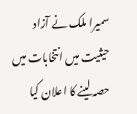سمیرا ملک نے آزاد حیثیت میں انتخابات میں حصہ لینے کا اعلان کیا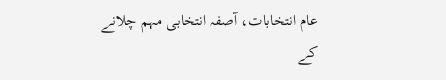عام انتخابات، آصفہ انتخابی مہم چلانے کے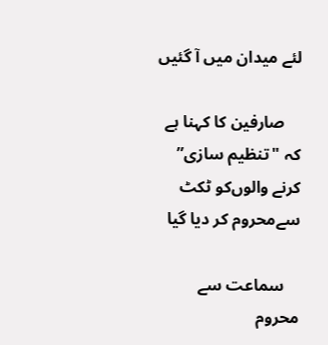لئے میدان میں آ گئیں

    صارفین کا کہنا ہے کہ "تنظیم سازی” کرنے والوں‌کو ٹکٹ سےمحروم کر دیا گیا

    سماعت سے محروم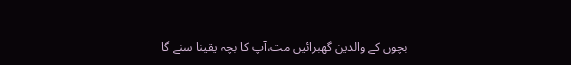بچوں کے والدین گھبرائیں مت،آپ کا بچہ یقینا سنے گا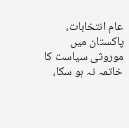عام انتخابات، پاکستان میں موروثی سیاست کا خاتمہ نہ ہو سکا،